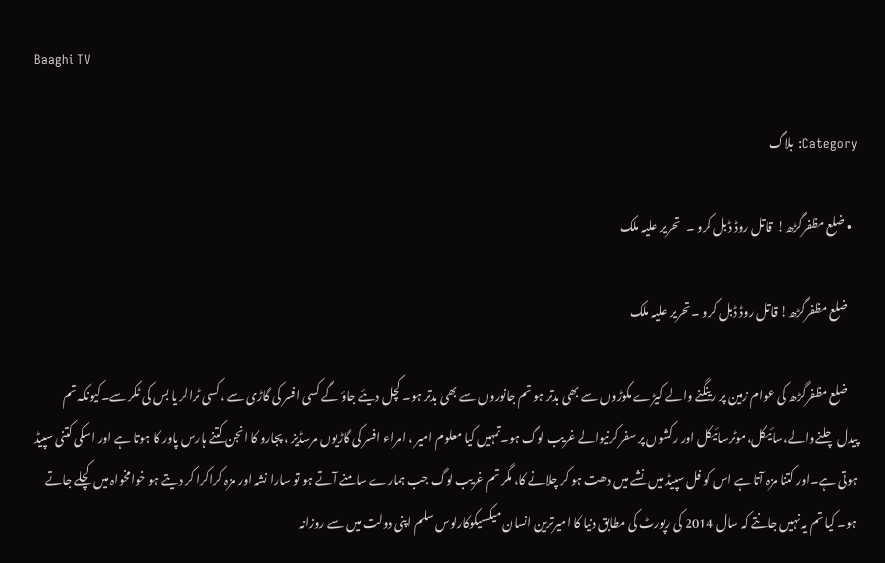Baaghi TV

Category: بلاگ

  • ضلع مظفرگڑھ!  قاتل روڈ ڈبل کرو ۔   تحریر علیہ ملک

    ضلع مظفرگڑھ! قاتل روڈ ڈبل کرو ۔ تحریر علیہ ملک

    ضلع مظفرگڑھ کی عوام زمین پر رینگنے والے کیڑے مکوڑوں سے بھی بدتر ہو تم جانوروں سے بھی بدتر ہو۔ کچل دیئے جاؤ گے کسی افسر کی گاڑی سے ،کسی ٹرالر یا بس کی ٹکر سے۔کیونکہ تم پیدل چلنےوالے،سائیکل،موٹرسائیکل اور رکشوں پر سفر کرنیوالے غریب لوگ ہو۔تمہیں کیا معلوم امیر ، امراء افسر کی گاڑیوں مرسڈیز ، پجارو کا انجن کتنے ہارس پاور کا ہوتا ہے اور اسکی کتنی سپیڈ ہوتی ہے۔اور کتنا مزہ آتا ہے اس کو فل سپیڈ میں نشے میں دھت ہو کر چلانے کا، مگر تم غریب لوگ جب ہمارے سامنے آتے ہو تو سارا نشہ اور مزہ کراکرا کر دیتے ہو خوامخواہ میں کچلے جاتے ہو۔ کیا تم یہ نہیں جانتے کہ سال 2014 کی رپورٹ کی مطابق دنیا کا امیرترین انسان میکسیکوکارلوس سلم اپنی دولت میں سے روزانہ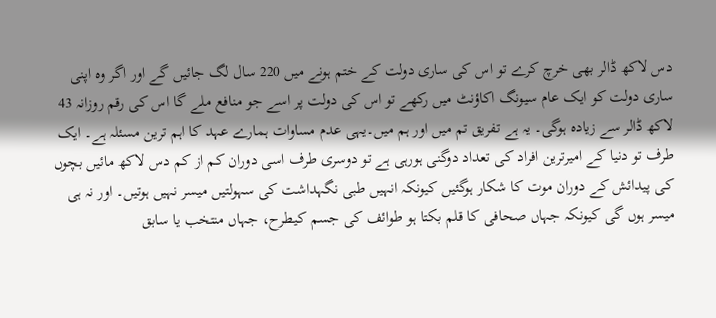دس لاکھ ڈالر بھی خرچ کرے تو اس کی ساری دولت کے ختم ہونے میں 220 سال لگ جائیں گے اور اگر وہ اپنی ساری دولت کو ایک عام سیونگ اکاؤنٹ میں رکھے تو اس کی دولت پر اسے جو منافع ملے گا اس کی رقم روزانہ 43 لاکھ ڈالر سے زیادہ ہوگی۔ یہ ہے تفریق تم میں اور ہم میں۔یہی عدم مساوات ہمارے عہد کا اہم ترین مسئلہ ہے۔ ایک طرف تو دنیا کے امیرترین افراد کی تعداد دوگنی ہورہی ہے تو دوسری طرف اسی دوران کم از کم دس لاکھ مائیں بچوں کی پیدائش کے دوران موت کا شکار ہوگئیں کیونکہ انہیں طبی نگہداشت کی سہولتیں میسر نہیں ہوتیں۔ اور نہ ہی میسر ہوں گی کیونکہ جہاں صحافی کا قلم بکتا ہو طوائف کی جسم کیطرح، جہاں منتخب یا سابق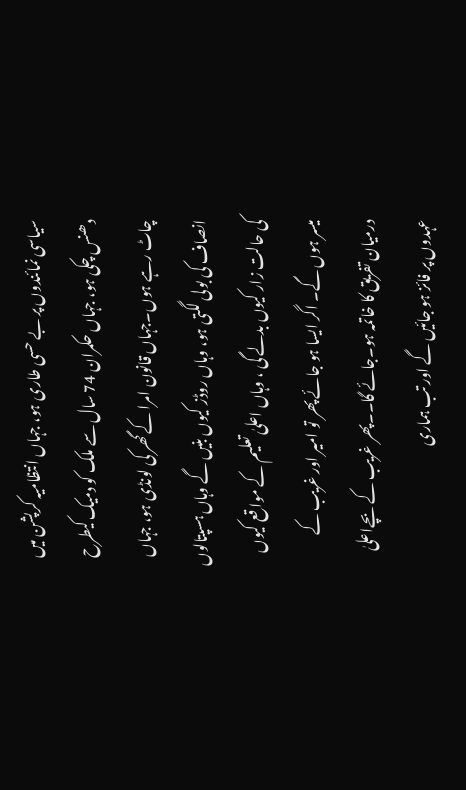سیاسی نمائندوں پر بے حسی طاری ہو، جہاں انتظامیہ کرپشن میں دھنس چکی ہو، جہاں حکمران 74 سال سے ملک کو دمیک کیطرح چاٹ رہے ہوں۔جہاں قانون امرا کے گھر کی لونڈی ہو، جہاں انصاف کی بولی لگتی ہو، وہاں روڈز کیوں بنیں گے وہاں ہسپتالوں کی حالت زار کیوں بدلے گی ، وہاں اعلیٰ تعلیم کے مواقع کیوں میسر ہوں گے۔ اگر ایسا ہو جائے پھر تو امیر اور غریب کے درمیان تفریق کا خاتمہ ہو۔جائے گا۔۔پھر غریب کے بچےاعلیٰ عہدوں پر فائز ہو جائیں گے اور تب ہماری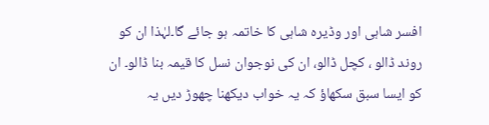افسر شاہی اور وڈیرہ شاہی کا خاتمہ ہو جائے گا۔لہٰذا ان کو روند ڈالو ، کچل ڈالو، ان کی نوجوان نسل کا قیمہ بنا ڈالو۔ ان کو ایسا سبق سکھاؤ کہ یہ خواب دیکھنا چھوڑ دیں یہ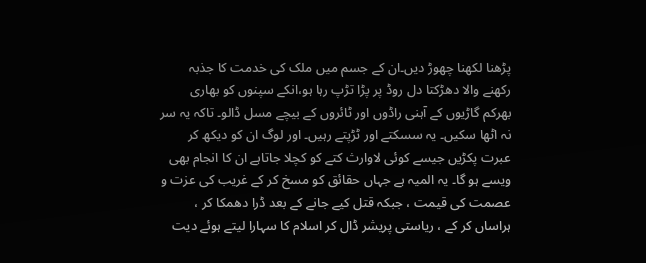پڑھنا لکھنا چھوڑ دیں۔ان کے جسم میں ملک کی خدمت کا جذبہ رکھنے والا دھڑکتا دل روڈ پر پڑا تڑپ رہا ہو،انکے سپنوں کو بھاری بھرکم گاڑیوں کے آہنی راڈوں اور ٹائروں کے بیچے مسل ڈالو۔ تاکہ یہ سر نہ اٹھا سکیں۔ یہ سسکتے اور ٹڑپتے رہیں۔ اور لوگ ان کو دیکھ کر عبرت پکڑیں جیسے کوئی لاوارث کتے کو کچلا جاتاہے ان کا انجام بھی ویسے ہو گا۔ یہ المیہ ہے جہاں حقائق کو مسخ کر کے غریب کی عزت و عصمت کی قیمت ، جبکہ قتل کیے جانے کے بعد ڈرا دھمکا کر ، ہراساں کر کے ، ریاستی پریشر ڈال کر اسلام کا سہارا لیتے ہوئے دیت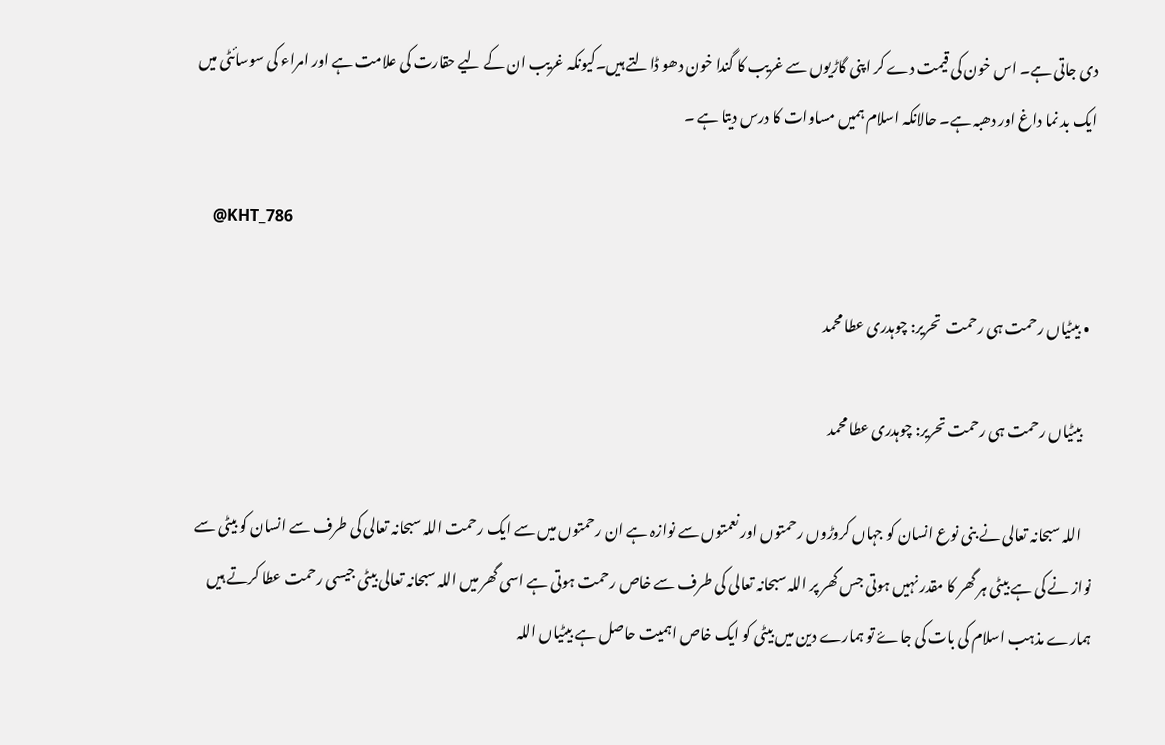دی جاتی ہے۔ اس خون کی قیمت دے کر اپنی گاڑیوں سے غریب کا گندا خون دھو ڈالتے ہیں۔کیونکہ غریب ان کے لیے حقارت کی علامت ہے اور امراء کی سوسائٹی میں ایک بد نما داغ اور دھبہ ہے۔ حالانکہ اسلام ہمیں مساوات کا درس دیتا ہے ۔

    @KHT_786

  • بیٹیاں رحمت ہی رحمت  تحریر: چوہدری عطا محمد

    بیٹیاں رحمت ہی رحمت تحریر: چوہدری عطا محمد

    اللہ سبحانہ تعالی نے بنی نوع انسان کو جہاں کروڑوں رحمتوں اور نعمتوں سے نوازہ ہے ان رحمتوں میں سے ایک رحمت اللہ سبحانہ تعالی کی طرف سے انسان کو بیٹی سے نواز نے کی ہے بیٹی ہر گھر کا مقدر نہیں ہوتی جس گھر پر اللہ سبحانہ تعالی کی طرف سے خاص رحمت ہوتی ہے اسی گھر میں اللہ سبحانہ تعالی بیٹی جیسی رحمت عطا کرتے ہیں ہمارے مذہب اسلام کی بات کی جاۓ تو ہمارے دین میں بیٹی کو ایک خاص اہمیت حاصل ہے بیٹیاں اللہ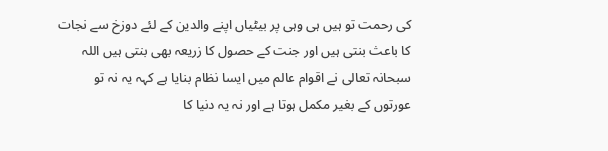کی رحمت تو ہیں ہی وہی پر بیٹیاں اپنے والدین کے لئے دوزخ سے نجات کا باعث بنتی ہیں اور جنت کے حصول کا زریعہ بھی بنتی ہیں اللہ سبحانہ تعالی نے اقوام عالم میں ایسا نظام بنایا ہے کہہ یہ نہ تو عورتوں کے بغیر مکمل ہوتا ہے اور نہ یہ دنیا کا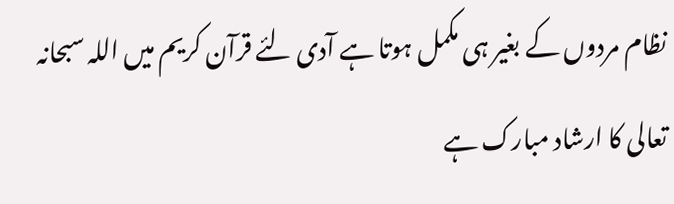نظام مردوں کے بغیر ہی مکمل ہوتا ہے آدی لئے قرآن کریم میں اللہ سبحانہ تعالی کا ارشاد مبارک ہے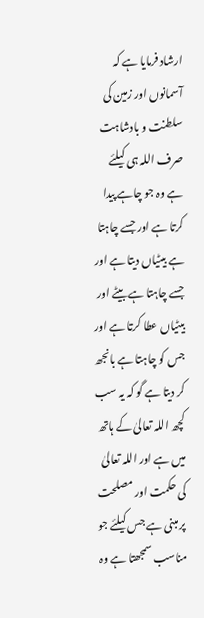ارشاد فرمایا ہے کہ آسمانوں اور زمین کی سلطنت و بادشاہت صرف اللہ ہی کیلئے ہے وہ جو چاہے پیدا کرتا ہے اور جسے چاہتا ہے بیٹیاں دیتا ہے اور جسے چاہتا ہے بیٹے اور بیٹیاں عطا کرتا ہے اور جس کو چاہتا ہے بانجھ کر دیتا ہے گو کہ یہ سب کچھ اللہ تعالیٰ کے ہاتھ میں ہے اور اللہ تعالیٰ کی حکمت اور مصلحت پر مبنی ہے جس کیلئے جو مناسب سمجھتا ہے وہ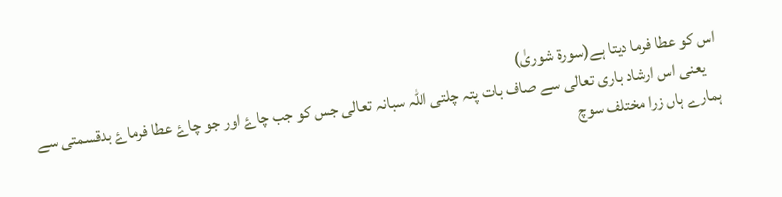اس کو عطا فرما دیتا ہے(سورۃ شوریٰ)
    یعنی اس ارشاد باری تعالی سے صاف بات پتہ چلتی اللہ سبانہ تعالی جس کو جب چاۓ اور جو چاۓ عطا فرماۓ بدقسمتی سے ہمارے ہاں زرا مختلف سوچ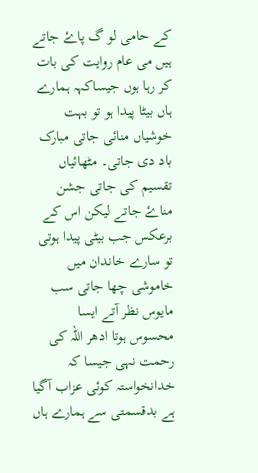کے حامی لو گ پاۓ جاتے ہیں می عام روایت کی بات کر رہا ہوں جیساکہہ ہمارے ہاں بیٹا پیدا ہو تو بہت خوشیاں منائی جاتی مبارک باد دی جاتی۔ مٹھائیاں تقسیم کی جاتی جشن مناۓ جاتے لیکن اس کے برعکس جب بیٹی پیدا ہوتی تو سارے خاندان میں خاموشی چھا جاتی سب مایوس نظر آتے ایسا محسوس ہوتا ادھر اللہ کی رحمت نہی جیسا کہ خدانخواستہ کوئی عزاب آگیا ہے بدقسمتی سے ہمارے ہاں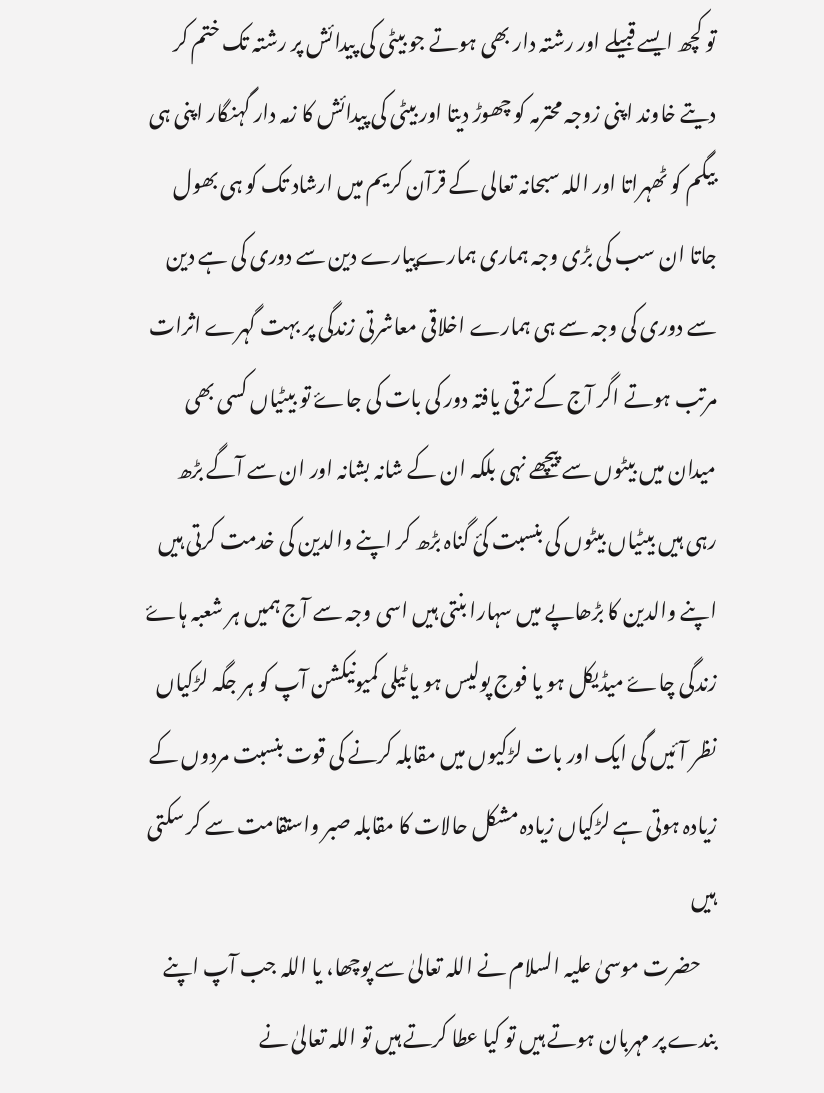تو کچھ ایسے قبیلے اور رشتہ دار بھی ہوتے جو بیٹی کی پیدائش پر رشتہ تک ختم کر دیتے خاوند اپنی زوجہ محترمہ کو چھوڑ دیتا اور بیٹی کی پیدائش کا زمہ دار گہنگار اپنی ہی بیگم کو ٹھہراتا اور اللہ سبحانہ تعالی کے قرآن کریم میں ارشاد تک کو ہی بھول جاتا ان سب کی بڑی وجہ ہماری ہمارےپیارے دین سے دوری کی ہے دین سے دوری کی وجہ سے ہی ہمارے اخلاقی معاشرتی زندگی پر بہت گہرے اثرات مرتب ہوتے اگر آج کے ترقی یافتہ دور کی بات کی جاۓ تو بیٹیاں کسی بھی میدان میں بیٹوں سے پیچھے نہی بلکہ ان کے شانہ بشانہ اور ان سے آگے بڑھ رہی ہیں بیٹیاں بیٹوں کی بنسبت کئ گناہ بڑھ کر اپنے والدین کی خدمت کرتی ہیں اپنے والدین کا بڑھاپے میں سہارا بنتی ہیں اسی وجہ سے آج ہمیں ہر شعبہ ہاۓ زندگی چاۓ میڈیکل ہو یا فوج پولیس ہو یا ٹیلی کمیونیکشن آپ کو ہر جگہ لڑکیاں نظر آئیں گی ایک اور بات لڑکیوں میں مقابلہ کرنے کی قوت بنسبت مردوں کے زیادہ ہوتی ہے لڑکیاں زیادہ مشکل حالات کا مقابلہ صبر واستقامت سے کر سکتی ہیں
    حضرت موسیٰ علیہ السلام نے اللہ تعالیٰ سے پوچھا، یا اللہ جب آپ اپنے بندے پر مہربان ہوتے ہیں تو کیا عطا کرتے ہیں تو اللہ تعالیٰ نے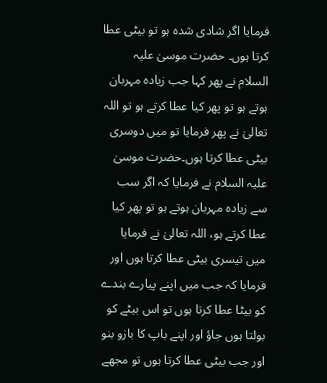فرمایا اگر شادی شدہ ہو تو بیٹی عطا کرتا ہوں۔ حضرت موسیٰ علیہ السلام نے پھر کہا جب زیادہ مہربان ہوتے ہو تو پھر کیا عطا کرتے ہو تو اللہ تعالیٰ نے پھر فرمایا تو میں دوسری بیٹی عطا کرتا ہوں۔حضرت موسیٰ علیہ السلام نے فرمایا کہ اگر سب سے زیادہ مہربان ہوتے ہو تو پھر کیا عطا کرتے ہو، اللہ تعالیٰ نے فرمایا میں تیسری بیٹی عطا کرتا ہوں اور فرمایا کہ جب میں اپنے پیارے بندے کو بیٹا عطا کرتا ہوں تو اس بیٹے کو بولتا ہوں جاؤ اور اپنے باپ کا بازو بنو اور جب بیٹی عطا کرتا ہوں تو مجھے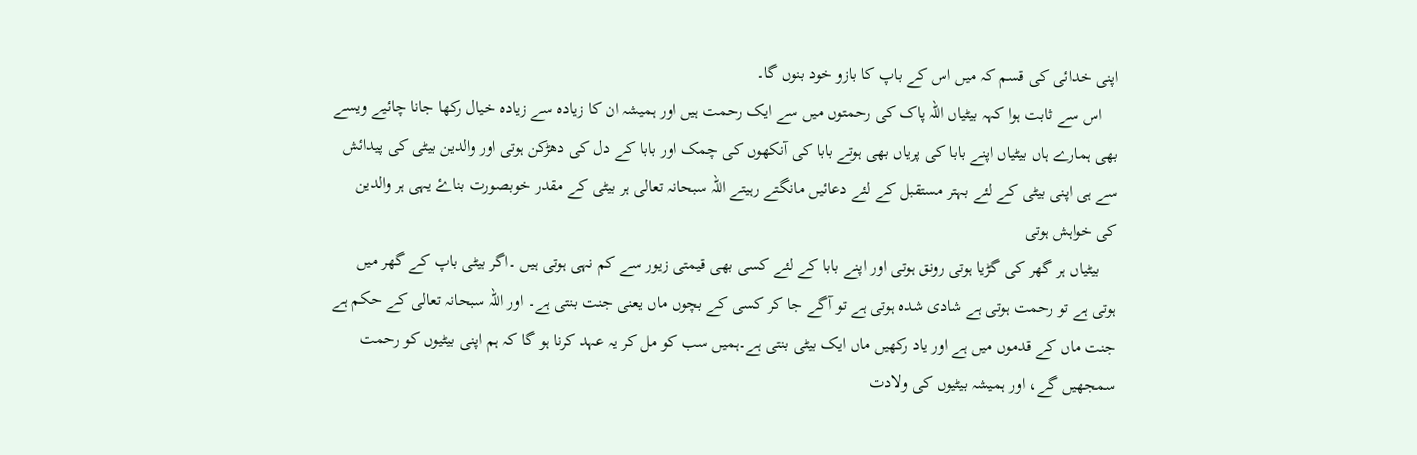اپنی خدائی کی قسم کہ میں اس کے باپ کا بازو خود بنوں گا۔
    اس سے ثابت ہوا کہہ بیٹیاں اللہ پاک کی رحمتوں میں سے ایک رحمت ہیں اور ہمیشہ ان کا زیادہ سے زیادہ خیال رکھا جانا چائیے ویسے بھی ہمارے ہاں بیٹیاں اپنے بابا کی پریاں بھی ہوتے بابا کی آنکھوں کی چمک اور بابا کے دل کی دھڑکن ہوتی اور والدین بیٹی کی پیدائش سے ہی اپنی بیٹی کے لئے بہتر مستقبل کے لئے دعائیں مانگتے رہیتے اللہ سبحانہ تعالی ہر بیٹی کے مقدر خوبصورت بناۓ یہی ہر والدین کی خواہش ہوتی
    بیٹیاں ہر گھر کی گڑیا ہوتی رونق ہوتی اور اپنے بابا کے لئے کسی بھی قیمتی زیور سے کم نہی ہوتی ہیں ۔اگر بیٹی باپ کے گھر میں ہوتی ہے تو رحمت ہوتی ہے شادی شدہ ہوتی ہے تو آگے جا کر کسی کے بچوں ماں یعنی جنت بنتی ہے۔ اور اللہ سبحانہ تعالی کے حکم ہے جنت ماں کے قدموں میں ہے اور یاد رکھیں ماں ایک بیٹی بنتی ہے۔ہمیں سب کو مل کر یہ عہد کرنا ہو گا کہ ہم اپنی بیٹیوں کو رحمت سمجھیں گے، اور ہمیشہ بیٹیوں کی ولادت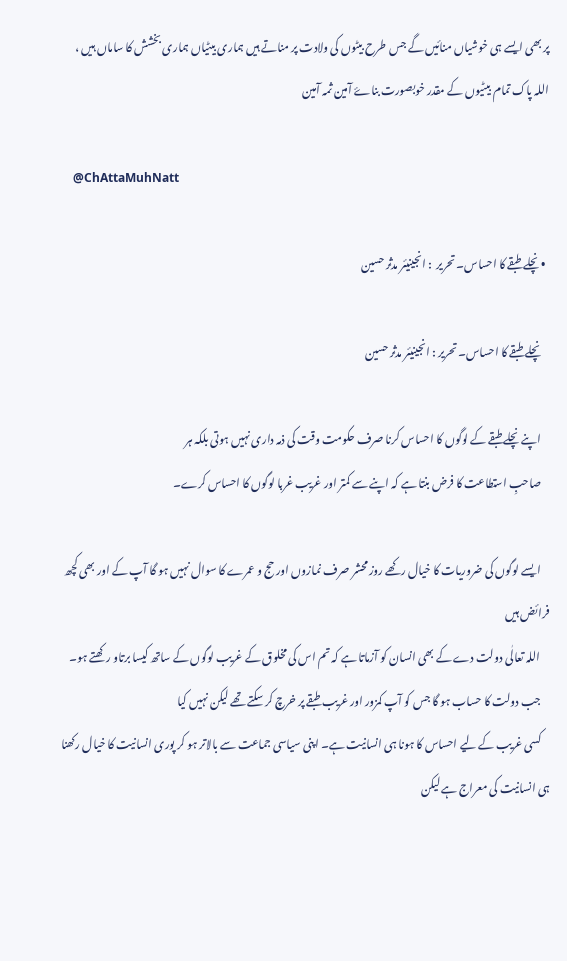پر بھی ایسے ہی خوشیاں منائیں گے جس طرح بیٹوں کی ولادت پر مناتے ہیں ہماری بیٹیاں ہماری بخشش کا ساماں ہیں ، اللہ پاک تمام بیٹیوں کے مقدر خوبصورت بناۓ آمین ثمہ آمین

    @ChAttaMuhNatt

  • نچلے طبقے کا احساس۔ تحریر  : انجینیئر مدثر حسین

    نچلے طبقے کا احساس۔ تحریر : انجینیئر مدثر حسین

    اپنے نچلے طبقے کے لوگوں کا احساس کرنا صرف حکومت وقت کی ذمہ داری نہیں ہوتی بلکہ ہر
    صاحبِ استطاعت کا فرض بنتا ہے کہ اپنے سے کمتر اور غریب غربا لوگوں کا احساس کرے۔

    ایسے لوگوں کی ضروریات کا خیال رکھے روز محشر صرف نمازوں اور حج و عمرے کا سوال نہیں ہو گا آپ کے اور بھی کچھ فرائض ہیں
    اللہ تعالٰی دولت دے کے بھی انسان کو آزماتا ہے کہ تم اس کی مخلوق کے غریب لوگوں کے ساتھ کیسا برتاو رکھتے ہو۔
    جب دولت کا حساب ہو گا جس کو آپ کمزور اور غریب طبقے پر خرچ کر سکتے تھے لیکن نہیں کیا
    کسی غریب کے لیے احساس کا ہونا ہی انسانیت ہے۔ اپنی سیاسی جماعت سے بالاتر ہو کر پوری انسانیت کا خیال رکھنا ہی انسانیت کی معراج ہے لیکن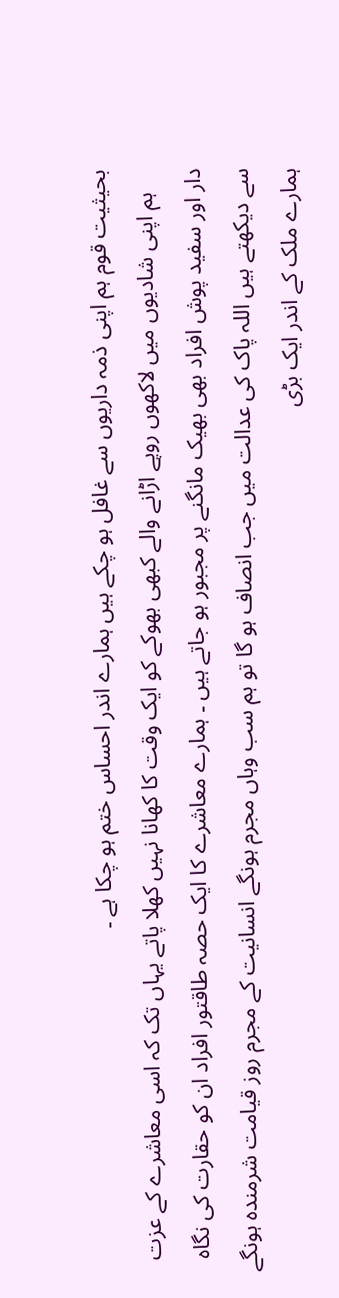بحیثیت قوم ہم اپنی ذمہ داریوں سے غافل ہو چکے ہیں ہمارے اندر احساس ختم ہو چکا ہے ۔
    ہم اپنی شادیوں میں لاکھوں روپے اڑانے والے کبھی بھوکے کو ایک وقت کا کھانا نہیں کھلا پاتے یہاں تک کہ اسی معاشرے کے عزت دار اور سفید پوش افراد بھی بھیک مانگنے پر مجبور ہو جاتے ہیں ۔ ہمارے معاشرے کا ایک حصہ طاقتور افراد ان کو حقارت کی نگاہ سے دیکھتے ہیں اللہ پاک کی عدالت میں جب انصاف ہو گا تو ہم سب وہاں مجرم ہونگے انسانیت کے مجرم روز قیامت شرمندہ ہونگے ہمارے ملک کے اندر ایک بڑی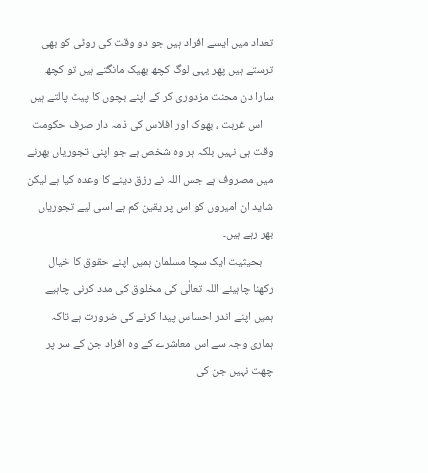تعداد میں ایسے افراد ہیں جو دو وقت کی روٹی کو بھی ترستے ہیں پھر یہی لوگ کچھ بھیک مانگتے ہیں تو کچھ سارا دن محنت مزدوری کر کے اپنے بچوں کا پیٹ پالتے ہیں
    اس غربت ، بھوک اور افلاس کی ذمہ دار صرف حکومت وقت ہی نہیں بلکہ ہر وہ شخص ہے جو اپنی تجوریاں بھرنے میں مصروف ہے جس اللہ نے رزق دینے کا وعدہ کیا ہے لیکن شاید ان امیروں کو اس پر یقین کم ہے اسی لیے تجوریاں بھر رہے ہیں۔
    بحیثیت ایک سچا مسلمان ہمیں اپنے حقوق کا خیال رکھنا چاہیئے اللہ تعالٰی کی مخلوق کی مدد کرنی چاہیے ہمیں اپنے اندر احساس پیدا کرنے کی ضرورت ہے تاکہ ہماری وجہ سے اس معاشرے کے وہ افراد جن کے سر پر چھت نہیں جن کی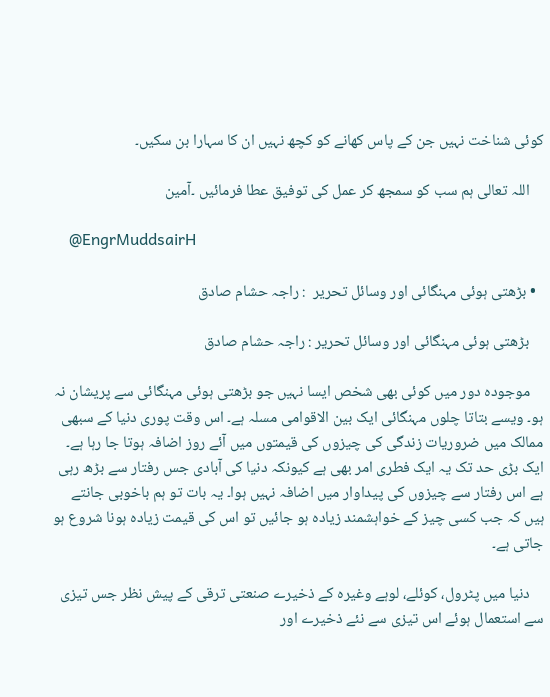کوئی شناخت نہیں جن کے پاس کھانے کو کچھ نہیں ان کا سہارا بن سکیں۔

    اللہ تعالی ہم سب کو سمجھ کر عمل کی توفیق عطا فرمائیں ۔آمین

    @EngrMuddsairH

  • بڑھتی ہوئی مہنگائی اور وسائل تحریر  : راجہ حشام صادق

    بڑھتی ہوئی مہنگائی اور وسائل تحریر : راجہ حشام صادق

    موجودہ دور میں کوئی بھی شخص ایسا نہیں جو بڑھتی ہوئی مہنگائی سے پریشان نہ ہو۔ ویسے بتاتا چلوں مہنگائی ایک بین الاقوامی مسلہ ہے۔ اس وقت پوری دنیا کے سبھی ممالک میں ضروریات زندگی کی چیزوں کی قیمتوں میں آئے روز اضافہ ہوتا جا رہا ہے۔ ایک بڑی حد تک یہ ایک فطری امر بھی ہے کیونکہ دنیا کی آبادی جس رفتار سے بڑھ رہی ہے اس رفتار سے چیزوں کی پیداوار میں اضافہ نہیں ہوا۔ یہ بات تو ہم باخوبی جانتے ہیں کہ جب کسی چیز کے خواہشمند زیادہ ہو جائیں تو اس کی قیمت زیادہ ہونا شروع ہو جاتی ہے۔

    دنیا میں پٹرول، کوئلے، لوہے وغیرہ کے ذخیرے صنعتی ترقی کے پیش نظر جس تیزی سے استعمال ہوئے اس تیزی سے نئے ذخیرے اور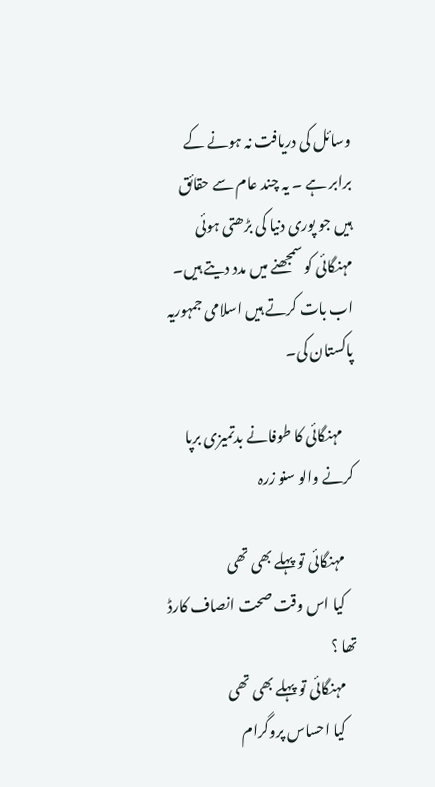وسائل کی دریافت نہ ہونے کے برابر ہے ۔ یہ چند عام سے حقائق ہیں جو پوری دنیا کی بڑھتی ہوئی مہنگائی کو سمجھنے میں مدد دیتے ہیں۔ اب بات کرتے ہیں اسلامی جمہوریہ پاکستان کی۔

    مہنگائی کا طوفانے بدتمیزی برپا کرنے والو سنو زرہ

    مہنگائی تو پہلے بھی تھی
    کیا اس وقت صحت انصاف کارڈ تھا ؟
    مہنگائی تو پہلے بھی تھی
    کیا احساس پروگرام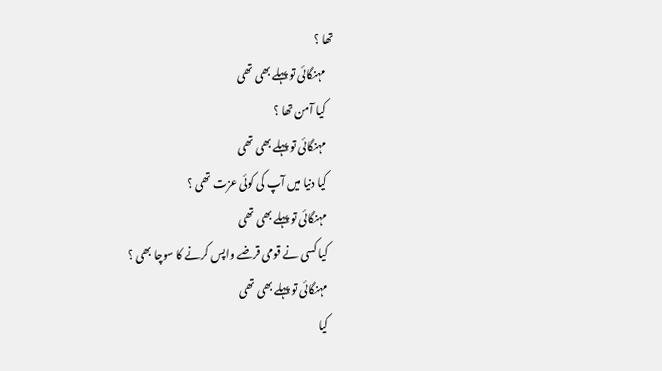تھا ؟
    مہنگائی تو پہلے بھی تھی
    کیا آمن تھا ؟
    مہنگائی تو پہلے بھی تھی
    کیا دنیا میں آپ کی کوئی عزت تھی ؟
    مہنگائی تو پہلے بھی تھی
    کیا کسی نے قومی قرضے واپس کرنے کا سوچا بھی ؟
    مہنگائی تو پہلے بھی تھی
    کیا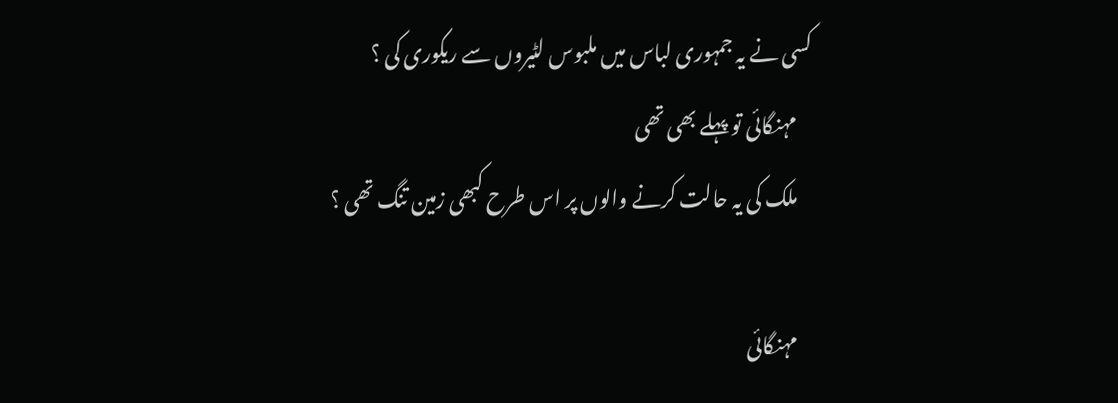کسی نے یہ جمہوری لباس میں ملبوس لٹیروں سے ریکوری کی ؟
    مہنگائی تو پہلے بھی تھی
    ملک کی یہ حالت کرنے والوں پر اس طرح کبھی زمین تنگ تھی ؟

    مہنگائی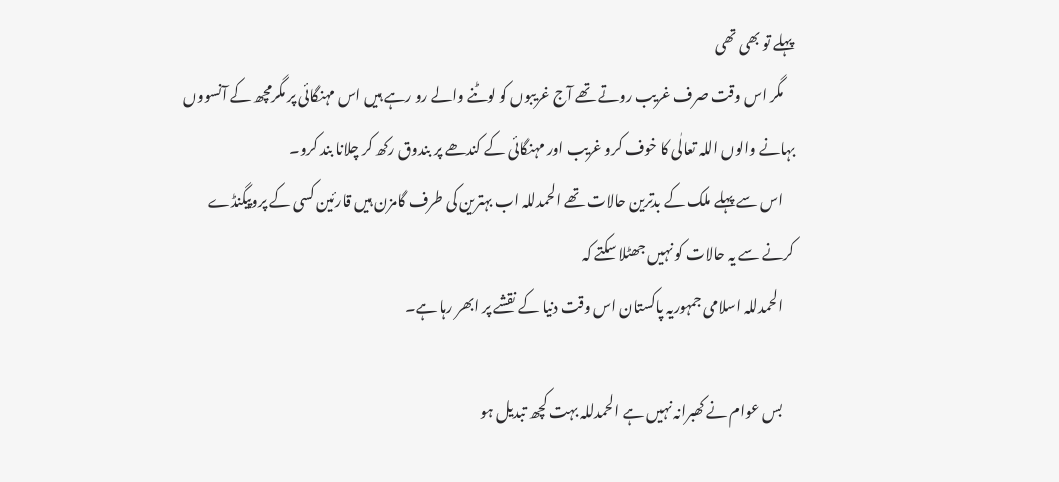پہلے تو بھی تھی
    مگر اس وقت صرف غریب روتے تھے آج غریبوں کو لوٹنے والے رو رہے ہیں اس مہنگائی پر مگرمچھ کے آنسووں بہانے والوں اللہ تعالٰی کا خوف کرو غریب اور مہنگائی کے کندھے پر بندوق رکھ کر چلانا بند کرو۔
    اس سے پہلے ملک کے بدترین حالات تھے الحمدللہ اب بہترین کی طرف گامزن ہیں قارئین کسی کے پروپیگنڈے کرنے سے یہ حالات کو نہیں جھٹلا سکتے کہ
    الحمدللہ اسلامی جمہوریہ پاکستان اس وقت دنیا کے نقشے پر ابھر رہا ہے۔

    بس عوام نے کھبرانہ نہیں ہے الحمدللہ بہت کچھ تبدیل ہو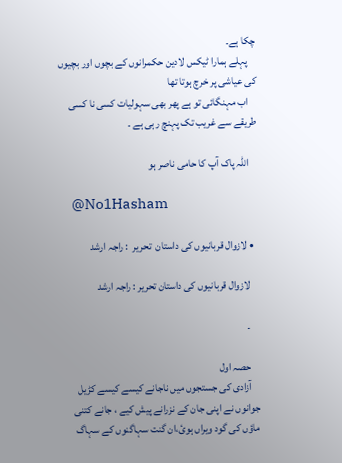چکا ہے۔
    پہلے ہمارا ٹیکس لادین حکمرانوں کے بچوں اور بچیوں کی عیاشی پر خرچ ہوتا تھا
    اب مہنگائی تو ہے پھر بھی سہولیات کسی نا کسی طریقے سے غریب تک پہنچ رہی ہے ۔

    اللہ پاک آپ کا حامی ناصر ہو

    @No1Hasham

  • لازوال قربانیوں کی داستان  تحریر  : راجہ ارشد

    لازوال قربانیوں کی داستان تحریر : راجہ ارشد

    ۔

    حصہ اول
    آزادی کی جستجوں میں ناجانے کیسے کیسے کڑیل جوانوں نے اپنی جان کے نزرانے پیش کیے ، جانے کتنی ماؤں کی گود ویراں ہوئ،ان گنت سہاگنوں کے سہاگ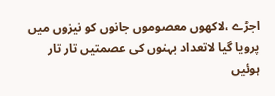اجڑے ،لاکھوں معصوموں جانوں کو نیزوں میں پرویا گیا لاتعداد بہنوں کی عصمتیں تار تار ہوئیں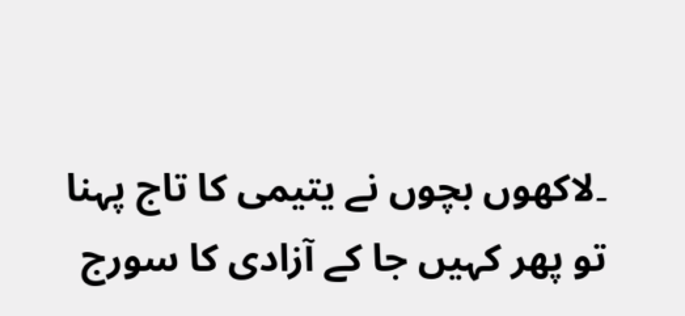۔لاکھوں بچوں نے یتیمی کا تاج پہنا تو پھر کہیں جا کے آزادی کا سورج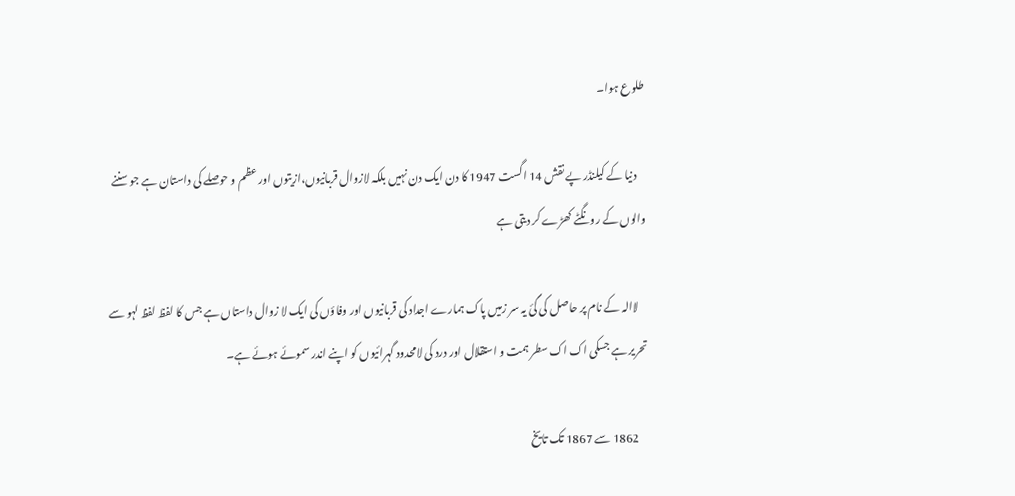طلوع ہوا۔

    دنیا کے کیلنڈر پے نقش 14 اگست 1947 کا دن ایک دن نہیں بلکہ لازوال قربانیوں،ازیتوں اور عظم و حوصلے کی داستان ہے جو سننے والوں کے رونگٹے کھڑے کر دیتی ہے

    لاالہ کے نام پر حاصل کی گئ یہ سر زمیں پاک ہمارے اجداد کی قربانیوں اور وفاؤں کی ایک لا زوال داستاں ہے جس کا لفظ لفظ لہو سے تحریر ہے جسکی اک اک سطر ہمت و استقلال اور درد کی لامحدود گہرائیوں کو اپنے اندر سموئے ہوئے ہے۔

    1862 سے 1867 تک تایخ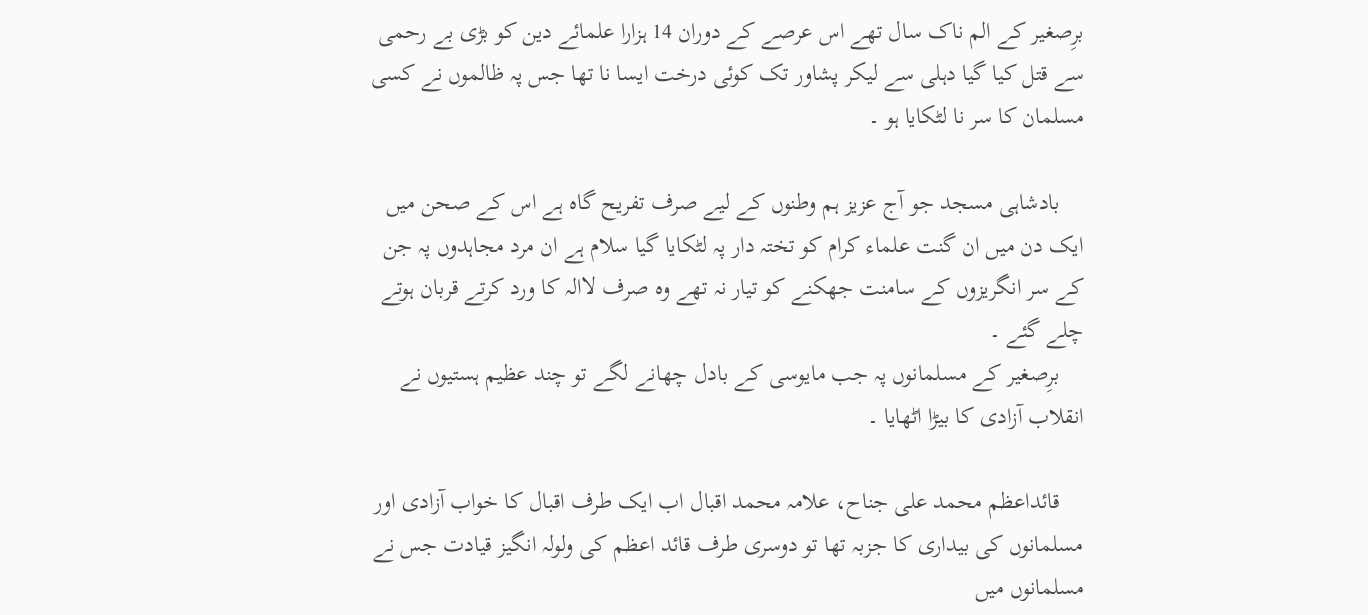برِصغیر کے الم ناک سال تھے اس عرصے کے دوران 14 ہزارا علمائے دین کو بڑی بے رحمی سے قتل کیا گیا دہلی سے لیکر پشاور تک کوئی درخت ایسا نا تھا جس پہ ظالموں نے کسی مسلمان کا سر نا لٹکایا ہو ۔

    بادشاہی مسجد جو آج عزیز ہم وطنوں کے لیے صرف تفریح گاہ ہے اس کے صحن میں ایک دن میں ان گنت علماء کرام کو تختہ دار پہ لٹکایا گیا سلام ہے ان مرد مجاہدوں پہ جن کے سر انگریزوں کے سامنت جھکنے کو تیار نہ تھے وہ صرف لاالہ کا ورد کرتے قربان ہوتے چلے گئے ۔
    برِصغیر کے مسلمانوں پہ جب مایوسی کے بادل چھانے لگے تو چند عظیم ہستیوں نے انقلاب آزادی کا بیڑا اٹھایا ۔

    قائداعظم محمد علی جناح، علامہ محمد اقبال اب ایک طرف اقبال کا خواب آزادی اور مسلمانوں کی بیداری کا جزبہ تھا تو دوسری طرف قائد اعظم کی ولولہ انگیز قیادت جس نے مسلمانوں میں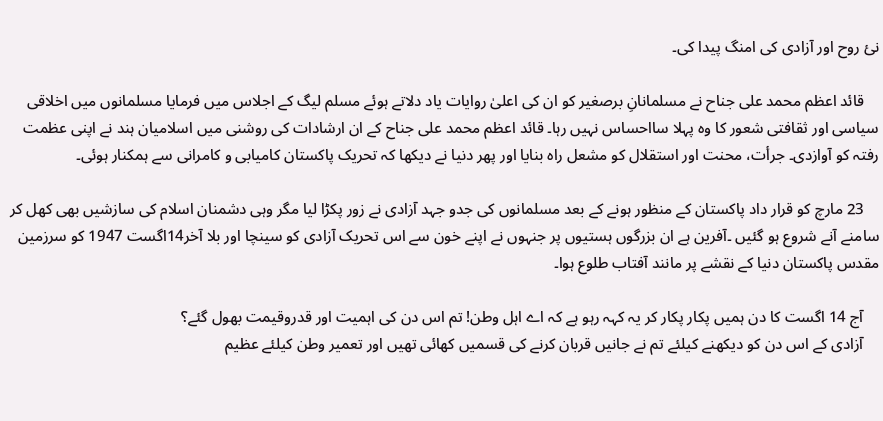نئ روح اور آزادی کی امنگ پیدا کی۔

    قائد اعظم محمد علی جناح نے مسلمانانِ برصغیر کو ان کی اعلیٰ روایات یاد دلاتے ہوئے مسلم لیگ کے اجلاس میں فرمایا مسلمانوں میں اخلاقی سیاسی اور ثقافتی شعور کا وہ پہلا سااحساس نہیں رہا۔ قائد اعظم محمد علی جناح کے ان ارشادات کی روشنی میں اسلامیان ہند نے اپنی عظمت رفتہ کو آوازدی۔ جرأت، محنت اور استقلال کو مشعل راہ بنایا اور پھر دنیا نے دیکھا کہ تحریک پاکستان کامیابی و کامرانی سے ہمکنار ہوئی۔

    23 مارچ کو قرار داد پاکستان کے منظور ہونے کے بعد مسلمانوں کی جدو جہد آزادی نے زور پکڑا لیا مگر وہی دشمنان اسلام کی سازشیں بھی کھل کر سامنے آنے شروع ہو گئیں ۔آفرین ہے ان بزرگوں ہستیوں پر جنہوں نے اپنے خون سے اس تحریک آزادی کو سینچا اور بلا آخر14اگست 1947 کو سرزمین مقدس پاکستان دنیا کے نقشے پر مانند آفتاب طلوع ہوا۔

    آج 14 اگست کا دن ہمیں پکار پکار کر یہ کہہ رہو ہے کہ اے اہل وطن! تم اس دن کی اہمیت اور قدروقیمت بھول گئے؟
    آزادی کے اس دن کو دیکھنے کیلئے تم نے جانیں قربان کرنے کی قسمیں کھائی تھیں اور تعمیر وطن کیلئے عظیم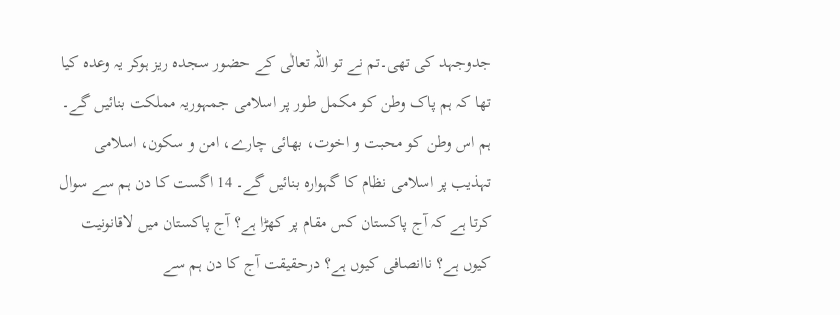جدوجہد کی تھی۔تم نے تو اللہ تعالٰی کے حضور سجدہ ریز ہوکر یہ وعدہ کیا تھا کہ ہم پاک وطن کو مکمل طور پر اسلامی جمہوریہ مملکت بنائیں گے۔ ہم اس وطن کو محبت و اخوت، بھائی چارے، امن و سکون، اسلامی تہذیب پر اسلامی نظام کا گہوارہ بنائیں گے۔ 14 اگست کا دن ہم سے سوال کرتا ہے کہ آج پاکستان کس مقام پر کھڑا ہے؟ آج پاکستان میں لاقانونیت کیوں ہے؟ ناانصافی کیوں ہے؟ درحقیقت آج کا دن ہم سے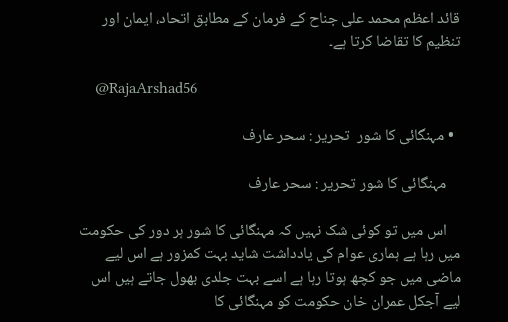قائد اعظم محمد علی جناح کے فرمان کے مطابق اتحاد، ایمان اور تنظیم کا تقاضا کرتا ہے۔

    @RajaArshad56

  • مہنگائی کا شور  تحریر : سحر عارف

    مہنگائی کا شور تحریر : سحر عارف

    اس میں تو کوئی شک نہیں کہ مہنگائی کا شور ہر دور کی حکومت میں رہا ہے ہماری عوام کی یادداشت شاید بہت کمزور ہے اس لیے ماضی میں جو کچھ ہوتا رہا ہے اسے بہت جلدی بھول جاتے ہیں اس لیے آجکل عمران خان حکومت کو مہنگائی کا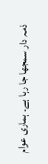ذمہ دار سمجھا جا رہا ہے۔ ہماری عوام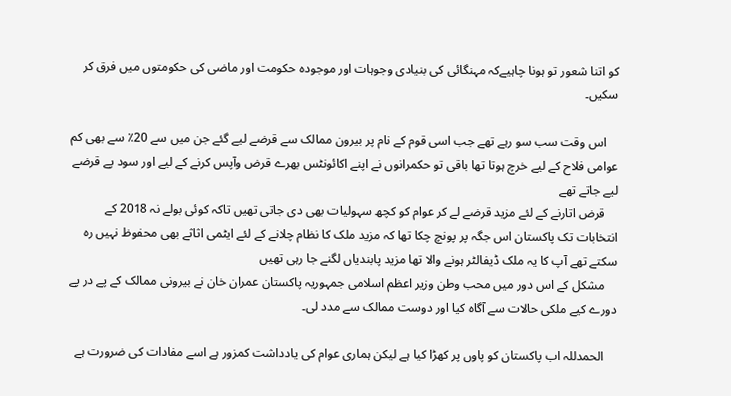کو اتنا شعور تو ہونا چاہیےکہ مہنگائی کی بنیادی وجوہات اور موجودہ حکومت اور ماضی کی حکومتوں میں فرق کر سکیں۔

    اس وقت سب سو رہے تھے جب اسی قوم کے نام پر بیرون ممالک سے قرضے لیے گئے جن میں سے 20٪ سے بھی کم عوامی فلاح کے لیے خرچ ہوتا تھا باقی تو حکمرانوں نے اپنے اکائونٹس بھرے قرض وآپس کرنے کے لیے اور سود پے قرضے لیے جاتے تھے
    قرض اتارنے کے لئے مزید قرضے لے کر عوام کو کچھ سہولیات بھی دی جاتی تھیں تاکہ کوئی بولے نہ 2018 کے انتخابات تک پاکستان اس جگہ پر پونچ چکا تھا کہ مزید ملک کا نظام چلانے کے لئے ایٹمی اثاثے بھی محفوظ نہیں رہ سکتے تھے آپ کا یہ ملک ڈیفالٹر ہونے والا تھا مزید پابندیاں لگنے جا رہی تھیں
    مشکل کے اس دور میں محب وطن وزیر اعظم اسلامی جمہوریہ پاکستان عمران خان نے بیرونی ممالک کے پے در پے دورے کیے ملکی حالات سے آگاہ کیا اور دوست ممالک سے مدد لی۔

    الحمدللہ اب پاکستان کو پاوں پر کھڑا کیا ہے لیکن ہماری عوام کی یادداشت کمزور ہے اسے مفادات کی ضرورت ہے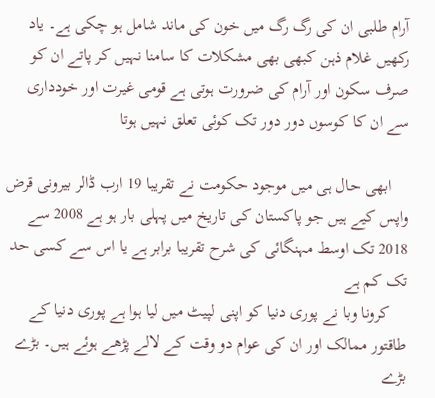آرام طلبی ان کی رگ رگ میں خون کی ماند شامل ہو چکی ہے۔ یاد رکھیں غلام ذہن کبھی بھی مشکلات کا سامنا نہیں کر پاتے ان کو صرف سکون اور آرام کی ضرورت ہوتی ہے قومی غیرت اور خودداری سے ان کا کوسوں دور دور تک کوئی تعلق نہیں ہوتا

    ابھی حال ہی میں موجود حکومت نے تقریبا 19 ارب ڈالر بیرونی قرض واپس کیے ہیں جو پاکستان کی تاریخ میں پہلی بار ہو ہے 2008 سے 2018 تک اوسط مہنگائی کی شرح تقریبا برابر ہے یا اس سے کسی حد تک کم ہے
    کرونا وبا نے پوری دنیا کو اپنی لپیٹ میں لیا ہوا ہے پوری دنیا کے طاقتور ممالک اور ان کی عوام دو وقت کے لالے پڑھے ہوئے ہیں۔ بڑے بڑے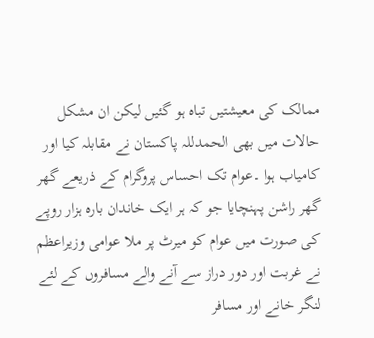ممالک کی معیشتیں تباہ ہو گئیں لیکن ان مشکل حالات میں بھی الحمدللہ پاکستان نے مقابلہ کیا اور کامیاب ہوا ۔عوام تک احساس پروگرام کے ذریعے گھر گھر راشن پہنچایا جو کہ ہر ایک خاندان بارہ ہزار روپے کی صورت میں عوام کو میرٹ پر ملا عوامی وزیراعظم نے غربت اور دور دراز سے آنے والے مسافروں کے لئے لنگر خانے اور مسافر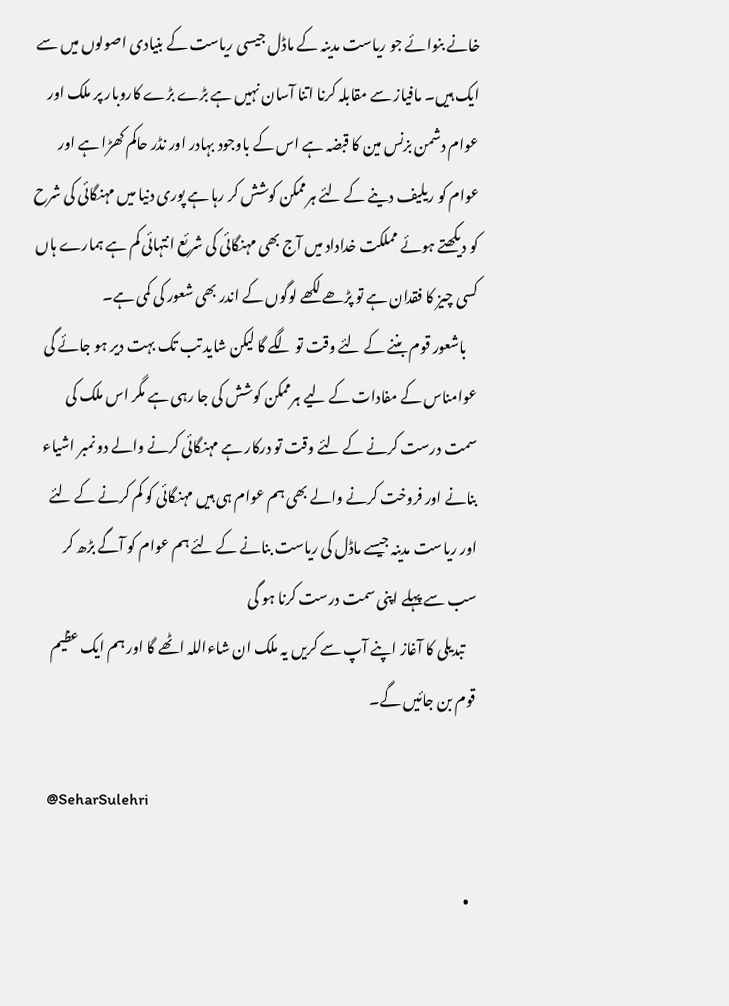خانے بنوائے جو ریاست مدینہ کے ماڈل جیسی ریاست کے بنیادی اصولوں میں سے ایک ہیں۔ مافیاز سے مقابلہ کرنا اتنا آسان نہیں ہے بڑے بڑے کاروبار پر ملک اور عوام دشمن بزنس مین کا قبضہ ہے اس کے باوجود بہادر اور نڈر حاکم کھڑا ہے اور عوام کو ریلیف دینے کے لئے ہرممکن کوشش کر رہا ہے پوری دنیا میں مہنگائی کی شرح کو دیکھتے ہوئے مملکت خداداد میں آج بھی مہنگائی کی شرئع انتہائی کم ہے ہمارے ہاں کسی چیز کا فقدان ہے تو پڑھے لکھے لوگوں کے اندر بھی شعور کی کمی ہے۔
    باشعور قوم بننے کے لئے وقت تو لگے گا لیکن شاید تب تک بہت دیر ہو جائے گی عوامناس کے مفادات کے لیے ہرممکن کوشش کی جا رہی ہے مگر اس ملک کی سمت درست کرنے کے لئے وقت تو درکار ہے مہنگائی کرنے والے دو نمبر اشیاء بنانے اور فروخت کرنے والے بھی ہم عوام ہی ہیں مہنگائی کو کم کرنے کے لئے اور ریاست مدینہ جیسے ماڈل کی ریاست بنانے کے لئے ہم عوام کو آگے بڑھ کر سب سے پہلے اپنی سمت درست کرنا ہو گی
    تبدیلی کا آغاز اپنے آپ سے کریں یہ ملک ان شاءاللہ اٹھے گا اور ہم ایک عظیم قوم بن جائیں گے۔

    @SeharSulehri

  •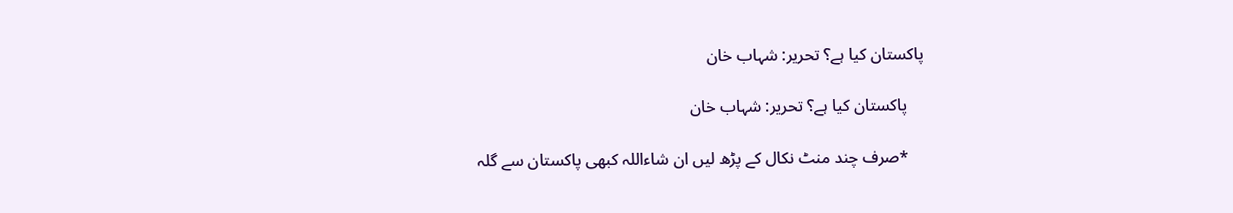پاکستان کیا ہے؟ تحریر: شہاب خان

    پاکستان کیا ہے؟ تحریر: شہاب خان

    *صرف چند منٹ نکال کے پڑھ لیں ان شاءاللہ کبھی پاکستان سے گلہ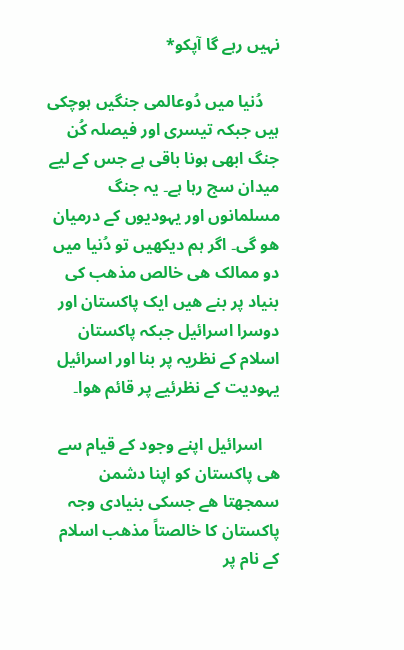نہیں رہے گا آپکو*

    دُنیا میں دُوعالمی جنگیں ہوچکی ہیں جبکہ تیسری اور فیصلہ کُن جنگ ابھی ہونا باقی ہے جس کے لیے میدان سج رہا ہے۔ یہ جنگ مسلمانوں اور یہودیوں کے درمیان ھو گی۔ اگر ہم دیکھیں تو دُنیا میں دو ممالک ھی خالص مذھب کی بنیاد پر بنے ھیں ایک پاکستان اور دوسرا اسرائیل جبکہ پاکستان اسلام کے نظریہ پر بنا اور اسرائیل یہودیت کے نظرئیے پر قائم ھوا۔

    اسرائیل اپنے وجود کے قیام سے ھی پاکستان کو اپنا دشمن سمجھتا ھے جسکی بنیادی وجہ پاکستان کا خالصتاً مذھب اسلام کے نام پر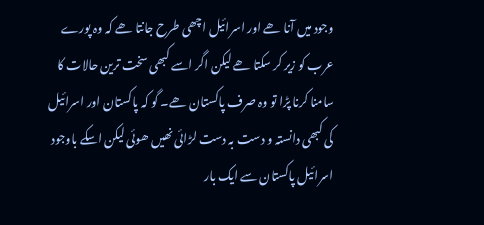وجود میں آنا ھے اور اسرائیل اچھی طرح جانتا ھے کہ وہ پورے عرب کو زیر کر سکتا ھے لیکن اگر اسے کبھی سخت ترین حالات کا سامنا کرنا پڑا تو وہ صرف پاکستان ھے۔ گو کہ پاکستان اور اسرائیل کی کبھی دانستہ و دست بہ دست لڑائی نھیں ھوئی لیکن اسکے باوجود اسرائیل پاکستان سے ایک بار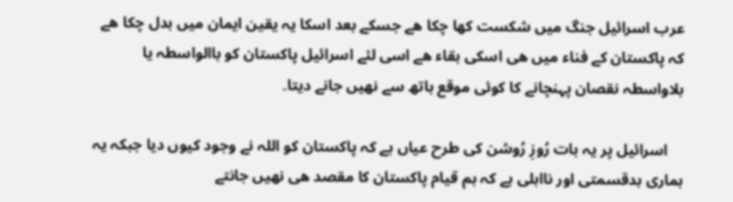عرب اسرائیل جنگ میں شکست کھا چکا ھے جسکے بعد اسکا یہ یقین ایمان میں بدل چکا ھے کہ پاکستان کے فناء میں ھی اسکی بقاء ھے اسی لئے اسرائیل پاکستان کو باالواسطہ یا بلاواسطہ نقصان پہنچانے کا کوئی موقع ہاتھ سے نھیں جانے دیتا۔

    اسرائیل پر یہ بات رُوزِ رُوشن کی طرح عیاں ہے کہ پاکستان کو اللہ نے وجود کیوں دیا جبکہ یہ ہماری بدقسمتی اور نااہلی ہے کہ ہم قیام پاکستان کا مقصد ھی نھیں جانتے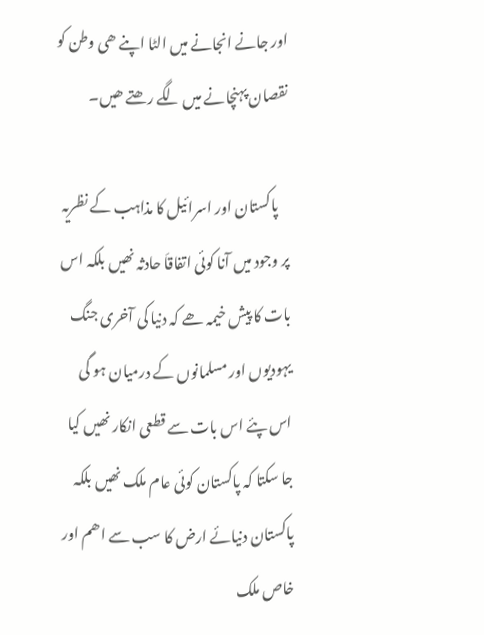اور جانے انجانے میں الٹا اپنے ھی وطن کو نقصان پہنچانے میں لگے رھتے ھیں۔

    پاکستان اور اسرائیل کا مذاہب کے نظریہ پر وجود میں آنا کوئی اتفاقاَ حادثہ نھیں بلکہ اس بات کا پیش خیمہ ھے کہ دنیا کی آخری جنگ یہودیوں اور مسلمانوں کے درمیان ہو گی اس پئے اس بات سے قطعی انکار نھیں کیا جا سکتا کہ پاکستان کوئی عام ملک نھیں بلکہ پاکستان دنیائے ارض کا سب سے اھم اور خاص ملک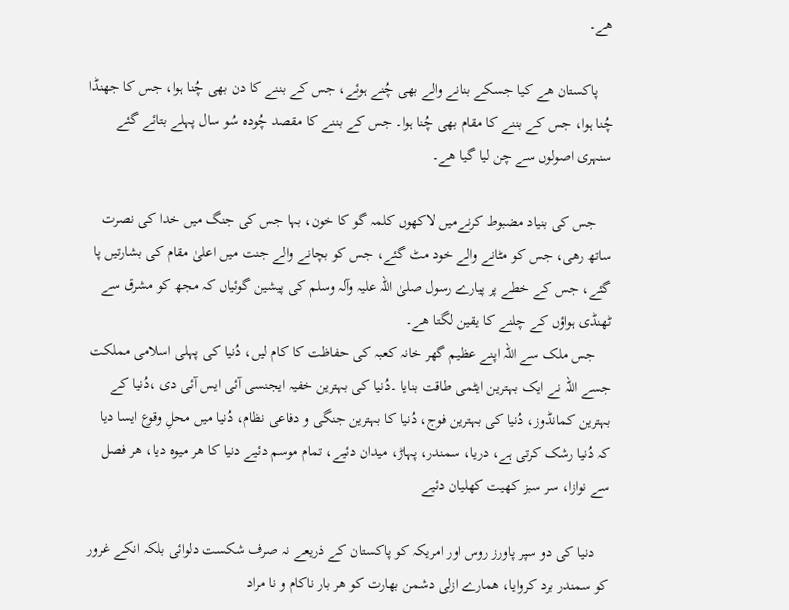ھے۔

    پاکستان ھے کیا جسکے بنانے والے بھی چُنے ہوئے، جس کے بننے کا دن بھی چُنا ہوا، جس کا جھنڈا چُنا ہوا، جس کے بننے کا مقام بھی چُنا ہوا۔ جس کے بننے کا مقصد چُودہ سُو سال پہلے بتائے گئے سنہری اصولوں سے چن لیا گیا ھے۔

    جس کی بنیاد مضبوط کرنےمیں لاکھوں کلمہ گو کا خون، بہا جس کی جنگ میں خدا کی نصرت ساتھ رھی، جس کو مٹانے والے خود مٹ گئے، جس کو بچانے والے جنت میں اعلیٰ مقام کی بشارتیں پا گئے، جس کے خطے پر پیارے رسول صلیٰ اللہ علیہ وآلہ وسلم کی پیشین گوئیاں کہ مجھ کو مشرق سے ٹھنڈی ہواؤں کے چلنے کا یقین لگتا ھے۔
    جس ملک سے اللہ اپنے عظیم گھر خانہ کعبہ کی حفاظت کا کام لیں، دُنیا کی پہلی اسلامی مملکت جسے اللہ نے ایک بہترین ایٹمی طاقت بنایا ۔دُنیا کی بہترین خفیہ ایجنسی آئی ایس آئی دی ،دُنیا کے بہترین کمانڈوز، دُنیا کی بہترین فوج، دُنیا کا بہترین جنگی و دفاعی نظام، دُنیا میں محلِ وقوع ایسا دیا کہ دُنیا رشک کرتی ہے، دریا، سمندر، پہاڑ، میدان دئیے، تمام موسم دئیے دنیا کا ھر میوہ دیا، ھر فصل سے نوازا، سر سبز کھیت کھلیان دئیے

    دنیا کی دو سپر پاورز روس اور امریکہ کو پاکستان کے ذریعے نہ صرف شکست دلوائی بلکہ انکے غرور کو سمندر برد کروایا، ھمارے ازلی دشمن بھارت کو ھر بار ناکام و نا مراد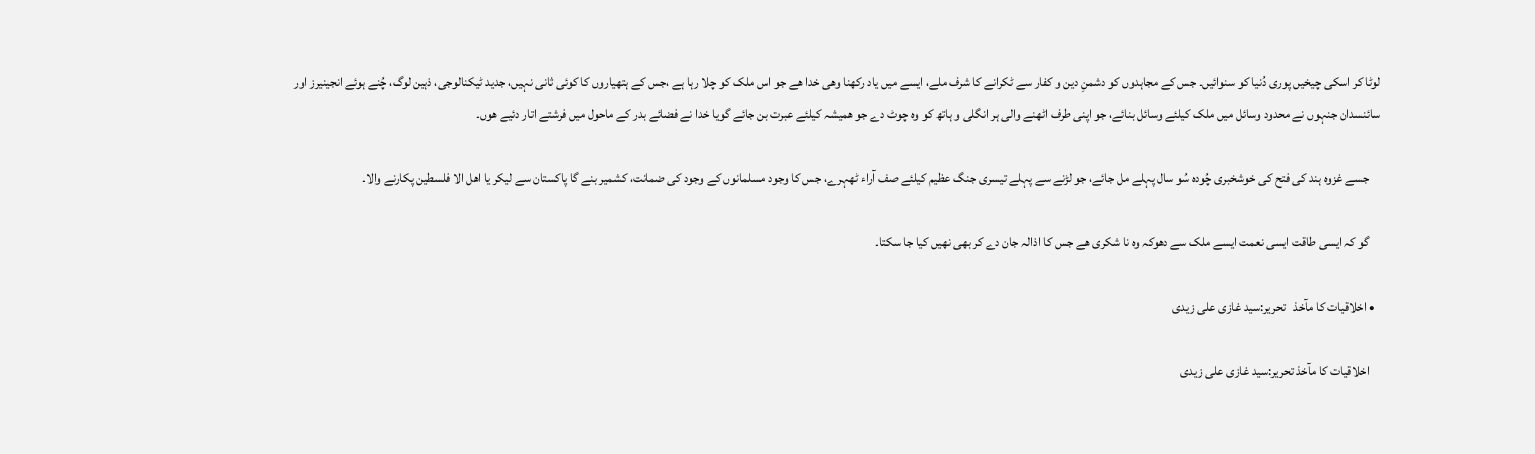لوٹا کر اسکی چیخیں پوری دُنیا کو سنوائیں۔ جس کے مجاہدوں کو دشمنِ دین و کفار سے ٹکرانے کا شرف ملے، ایسے میں یاد رکھنا وھی خدا ھے جو اس ملک کو چلا رہا ہے ،جس کے ہتھیاروں کا کوئی ثانی نہیں، جدید ٹیکنالوجی، ذہین لوگ، چُنے ہوئے انجینیرز اور سائنسدان جنہوں نے محدود وسائل میں ملک کیلئے وسائل بنائے، جو اپنی طرف اٹھنے والی ہر انگلی و ہاتھ کو وہ چوٹ دے جو ھمیشہ کیلئے عبرت بن جائے گویا خدا نے فضائے بدر کے ماحول میں فرشتے اتار دئیے ھوں۔

    جسے غزوہ ہند کی فتح کی خوشخبری چُودہ سُو سال پہلے مل جائے، جو لڑنے سے پہلے تیسری جنگ عظیم کیلئے صف آراء ٹھہرے، جس کا وجود مسلمانوں کے وجود کی ضمانت، کشمیر بنے گا پاکستان سے لیکر یا اھل الا فلسطین پکارنے والا۔

    گو کہ ایسی طاقت ایسی نعمت ایسے ملک سے دھوکہ وہ نا شکری ھے جس کا اذالہ جان دے کر بھی نھیں کیا جا سکتا۔

  • اخلاقیات کا مآخذ   تحریر:سید غازی علی زیدی

    اخلاقیات کا مآخذ تحریر:سید غازی علی زیدی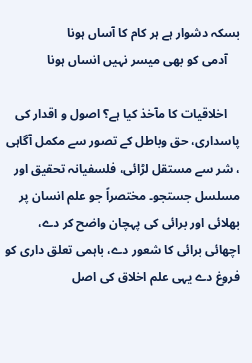بسکہ دشوار ہے ہر کام کا آساں ہونا
    آدمی کو بھی میسر نہیں انساں ہونا

    اخلاقیات کا مآخذ کیا ہے؟ اصول و اقدار کی پاسداری، حق وباطل کے تصور سے مکمل آگاہی ، شر سے مستقل لڑائی، فلسفیانہ تحقیق اور مسلسل جستجو۔ مختصراً جو علم انسان پر بھلائی اور برائی کی پہچان واضح کر دے، اچھائی برائی کا شعور دے، باہمی تعلق داری کو فروغ دے یہی علم اخلاق کی اصل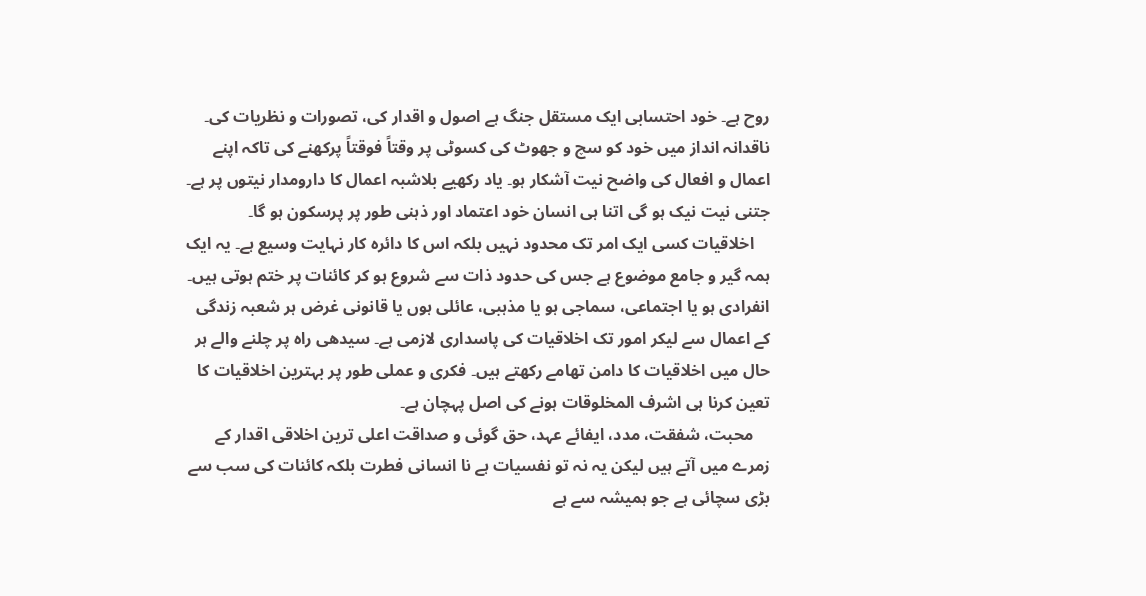روح ہے۔ خود احتسابی ایک مستقل جنگ ہے اصول و اقدار کی، تصورات و نظریات کی۔ ناقدانہ انداز میں خود کو سچ و جھوٹ کی کسوٹی پر وقتاً فوقتاً پرکھنے کی تاکہ اپنے اعمال و افعال کی واضح نیت آشکار ہو۔ یاد رکھیے بلاشبہ اعمال کا دارومدار نیتوں پر ہے۔ جتنی نیت نیک ہو گی اتنا ہی انسان خود اعتماد اور ذہنی طور پر پرسکون ہو گا۔
    اخلاقیات کسی ایک امر تک محدود نہیں بلکہ اس کا دائرہ کار نہایت وسیع ہے۔ یہ ایک ہمہ گیر و جامع موضوع ہے جس کی حدود ذات سے شروع ہو کر کائنات پر ختم ہوتی ہیں۔ انفرادی ہو یا اجتماعی، سماجی ہو یا مذہبی، عائلی ہوں یا قانونی غرض ہر شعبہ زندگی کے اعمال سے لیکر امور تک اخلاقیات کی پاسداری لازمی ہے۔ سیدھی راہ پر چلنے والے ہر حال میں اخلاقیات کا دامن تھامے رکھتے ہیں۔ فکری و عملی طور پر بہترین اخلاقیات کا تعین کرنا ہی اشرف المخلوقات ہونے کی اصل پہچان ہے۔
    محبت، شفقت، مدد، ایفائے عہد، حق گوئی و صداقت اعلی ترین اخلاقی اقدار کے زمرے میں آتے ہیں لیکن یہ نہ تو نفسیات ہے نا انسانی فطرت بلکہ کائنات کی سب سے بڑی سچائی ہے جو ہمیشہ سے ہے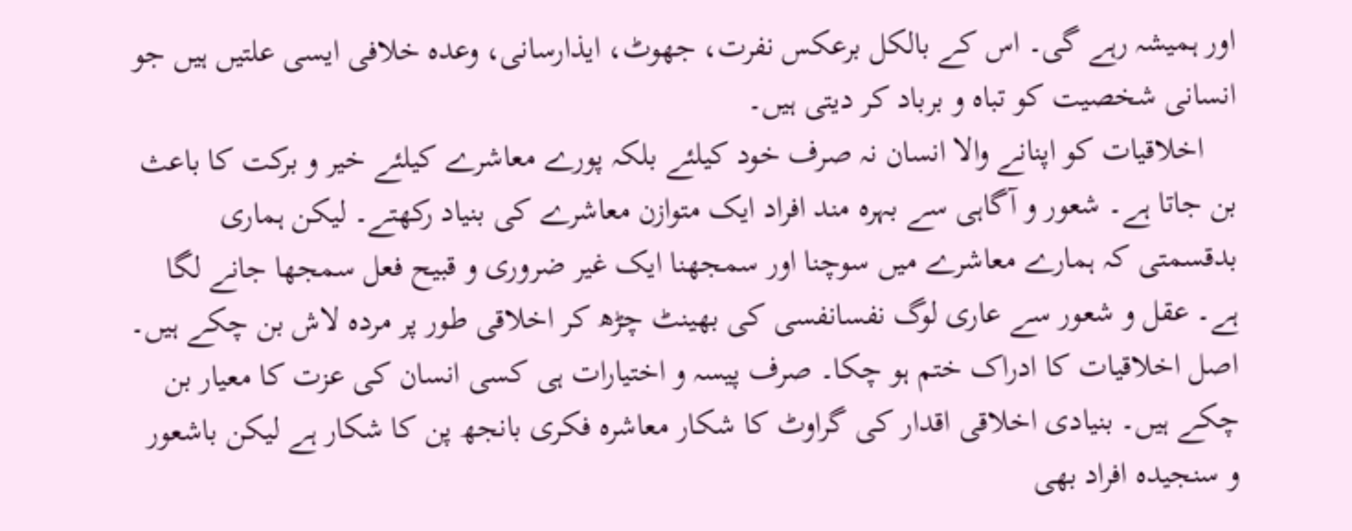اور ہمیشہ رہے گی۔ اس کے بالکل برعکس نفرت، جھوٹ، ایذارسانی، وعدہ خلافی ایسی علتیں ہیں جو انسانی شخصیت کو تباہ و برباد کر دیتی ہیں۔
    اخلاقیات کو اپنانے والا انسان نہ صرف خود کیلئے بلکہ پورے معاشرے کیلئے خیر و برکت کا باعث بن جاتا ہے۔ شعور و آگاہی سے بہرہ مند افراد ایک متوازن معاشرے کی بنیاد رکھتے۔ لیکن ہماری بدقسمتی کہ ہمارے معاشرے میں سوچنا اور سمجھنا ایک غیر ضروری و قبیح فعل سمجھا جانے لگا ہے۔ عقل و شعور سے عاری لوگ نفسانفسی کی بھینٹ چڑھ کر اخلاقی طور پر مردہ لاش بن چکے ہیں۔ اصل اخلاقیات کا ادراک ختم ہو چکا۔ صرف پیسہ و اختیارات ہی کسی انسان کی عزت کا معیار بن چکے ہیں۔ بنیادی اخلاقی اقدار کی گراوٹ کا شکار معاشرہ فکری بانجھ پن کا شکار ہے لیکن باشعور و سنجیدہ افراد بھی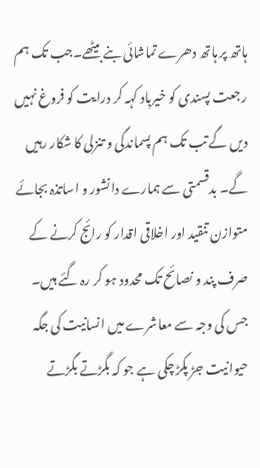ہاتھ پر ہاتھ دھرے تماشائی بنے بیٹھے۔جب تک ہم رجعت پسندی کو خیرباد کہہ کر درایت کو فروغ نہیں دیں گے تب تک ہم پسماندگی و تنزلی کا شکار رہیں گے۔ بدقسمتی سے ہمارے دانشور و اساتذہ بجائے متوازن تنقید اور اخلاقی اقدار کو رائج کرنے کے صرف پند و نصائح تک محدود ہو کر رہ گئے ہیں۔ جس کی وجہ سے معاشرے میں انسانیت کی جگہ حیوانیت جڑ پکڑ چکی ہے جو کہ بگڑتے بگڑتے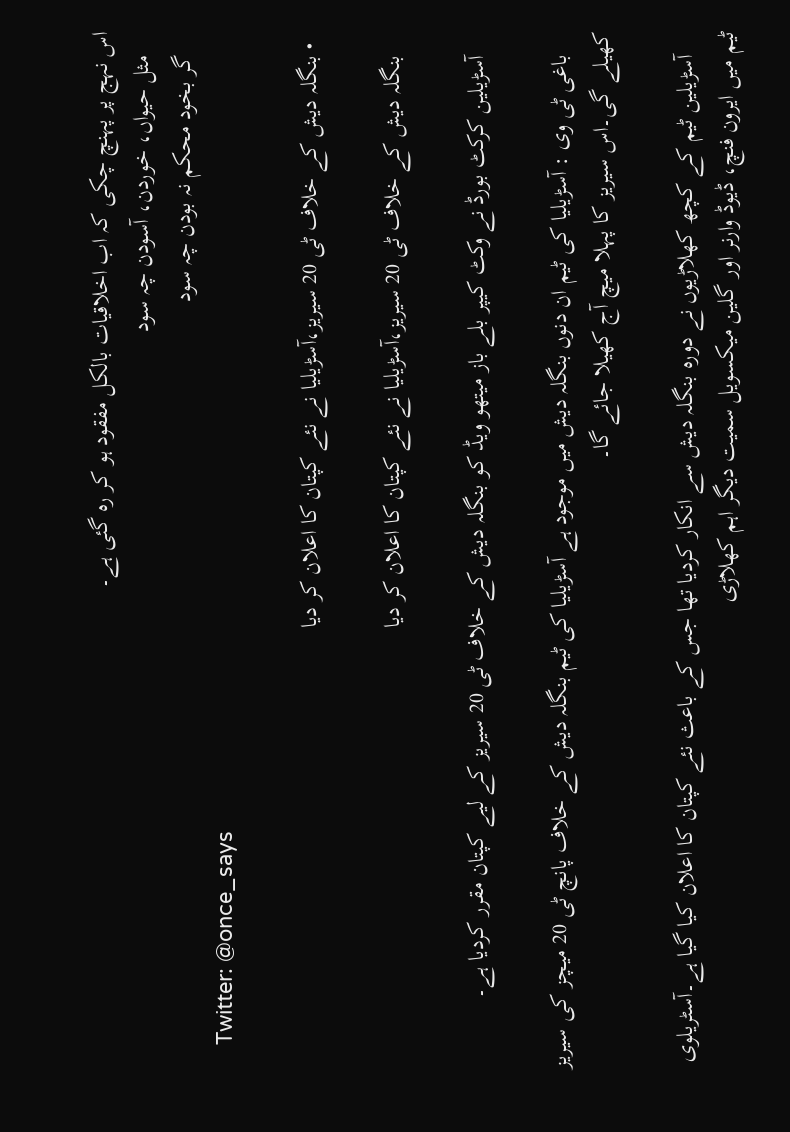اس نہج پر پہنچ چکی کہ اب اخلاقیات بالکل مفقود ہو کر رہ گئی ہے۔
    مثل حیواں، خوردن، آسودن چہ سود
    گر بخود محکم نہ بودن چہ سود
    Twitter: @once_says

  • بنگلہ دیش کے خلاف ٹی 20 سیریز،آسڑیلیا نے نئے کپتان کا اعلان کر دیا

    بنگلہ دیش کے خلاف ٹی 20 سیریز،آسڑیلیا نے نئے کپتان کا اعلان کر دیا

    آسڑیلین کرکٹ بورڈ نے وکٹ کیپر بلے باز میتھو ویڈ کو بنگلہ دیش کے خلاف ٹی 20 سیریز کے لیے کپتان مقرر کردیا ہے۔

    باغی ٹی وی : آسڑیلیا کی ٹیم ان دنوں بنگلہ دیش میں موجود ہے آسڑیلیا کی ٹیم بنگلہ دیش کے خلاف پانچ ٹی 20 میچز کی سیریز کھیلے گی۔اس سیریز کا پہلا میچ آج کھیلا جائے گا۔

    آسڑیلین ٹیم کے کچھ کھلاڑیوں نے دورہ بنگلہ دیش سے انکار کردیا تھا جس کے باعث نئے کپتان کا اعلان کیا گیا ہے۔آسٹریلوی ٹیم میں ایرون فنچ، ڈیوڈ وارنر اور گلین میکسویل سمیت دیگر اہم کھلاڑی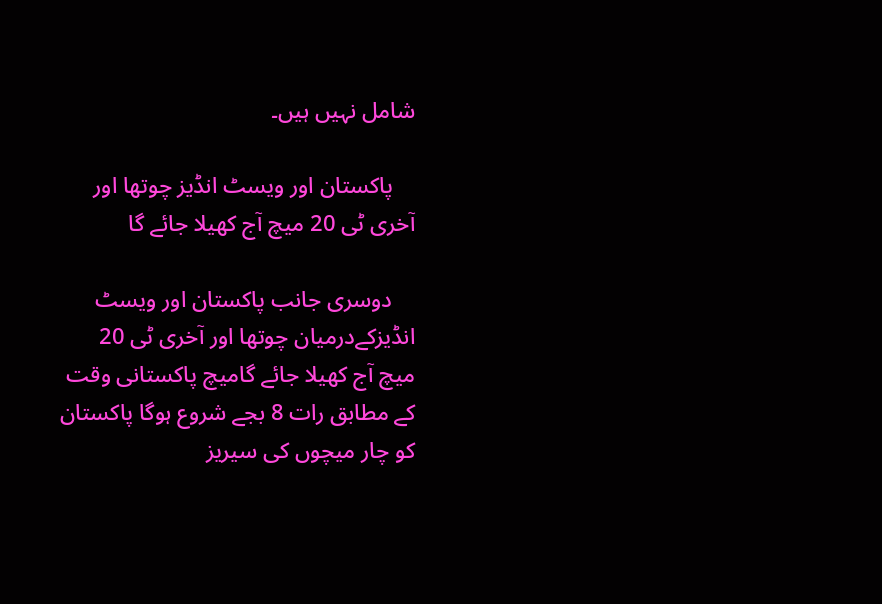شامل نہیں ہیں۔

    پاکستان اور ویسٹ انڈیز چوتھا اور آخری ٹی 20 میچ آج کھیلا جائے گا

    دوسری جانب پاکستان اور ویسٹ انڈیزکےدرمیان چوتھا اور آخری ٹی 20 میچ آج کھیلا جائے گامیچ پاکستانی وقت کے مطابق رات 8 بجے شروع ہوگا پاکستان کو چار میچوں کی سیریز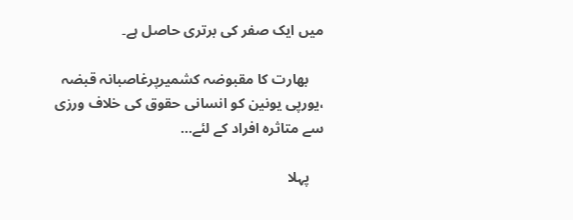میں ایک صفر کی برتری حاصل ہے۔

    بھارت کا مقبوضہ کشمیرپرغاصبانہ قبضہ ،یورپی یونین کو انسانی حقوق کی خلاف ورزی سے متاثرہ افراد کے لئے…

    پہلا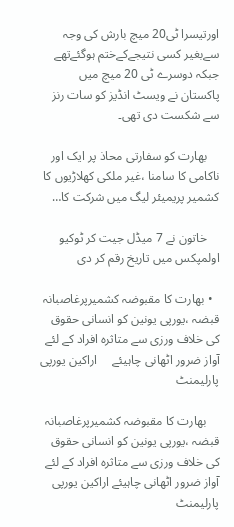اورتیسرا ٹی20 میچ بارش کی وجہ سےبغیر کسی نتیجےکےختم ہوگئےتھے جبکہ دوسرے ٹی 20 میچ میں پاکستان نے ویسٹ انڈیز کو سات رنز سے شکست دی تھی۔

    بھارت کو سفارتی محاذ پر ایک اور ناکامی کا سامنا ،غیر ملکی کھلاڑیوں کا کشمیر پریمیئر لیگ میں شرکت کا…

    خاتون نے 7 میڈل جیت کر ٹوکیو اولمپکس میں تاریخ رقم کر دی

  • بھارت کا مقبوضہ کشمیرپرغاصبانہ قبضہ ،یورپی یونین کو انسانی حقوق کی خلاف ورزی سے متاثرہ افراد کے لئے آواز ضرور اٹھانی چاہیئے     اراکین یورپی پارلیمنٹ

    بھارت کا مقبوضہ کشمیرپرغاصبانہ قبضہ ،یورپی یونین کو انسانی حقوق کی خلاف ورزی سے متاثرہ افراد کے لئے آواز ضرور اٹھانی چاہیئے اراکین یورپی پارلیمنٹ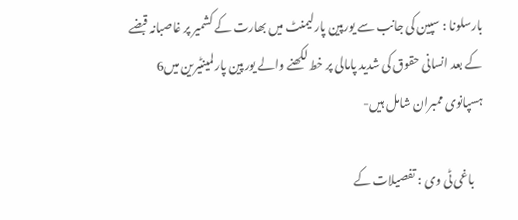بارسلونا : سپین کی جانب سے یورپین پارلیمنٹ میں بھارت کے کشمیر پر غاصبانہ قبضے کے بعد انسانی حقوق کی شدید پامالی پر خط لکھنے والے یورپین پارلمینٹیرین میں6 ہسپانوی ممبران شامل ہیں-

    باغی ٹی وی : تفصیلات کے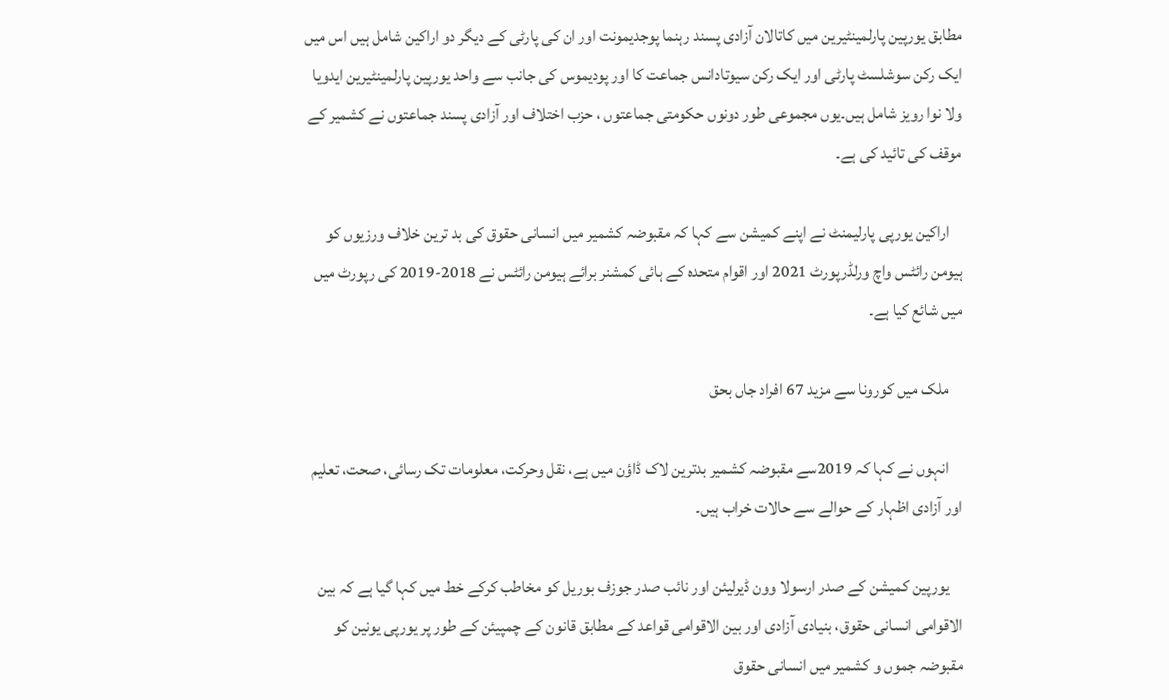مطابق یورپین پارلمینٹیرین میں کاتالان آزادی پسند رہنما پوجدیمونت اور ان کی پارٹی کے دیگر دو اراکین شامل ہیں اس میں ایک رکن سوشلسٹ پارٹی اور ایک رکن سیوتادانس جماعت کا اور پودیموس کی جانب سے واحد یورپین پارلمینٹیرین ایدویا ولا نوا رویز شامل ہیں۔یوں مجموعی طور دونوں حکومتی جماعتوں ، حزب اختلاف اور آزادی پسند جماعتوں نے کشمیر کے موقف کی تائید کی ہے۔

    اراکین یورپی پارلیمنٹ نے اپنے کمیشن سے کہا کہ مقبوضہ کشمیر میں انسانی حقوق کی بد ترین خلاف ورزیوں کو ہیومن رائٹس واچ ورلڈرپورٹ 2021 اور اقوام متحدہ کے ہائی کمشنر برائے ہیومن رائٹس نے 2018-2019 کی رپورٹ میں میں شائع کیا ہے۔

    ملک میں کورونا سے مزید 67 افراد جاں بحق

    انہوں نے کہا کہ 2019سے مقبوضہ کشمیر بدترین لاک ڈاؤن میں ہے، نقل وحرکت، معلومات تک رسائی، صحت، تعلیم اور آزادی اظہار کے حوالے سے حالات خراب ہیں۔

    یورپین کمیشن کے صدر ارسولا وون ڈیرلیئن اور نائب صدر جوزف بوریل کو مخاطب کرکے خط میں کہا گیا ہے کہ بین الاقوامی انسانی حقوق، بنیادی آزادی اور بین الاقوامی قواعد کے مطابق قانون کے چمپیئن کے طور پر یورپی یونین کو مقبوضہ جموں و کشمیر میں انسانی حقوق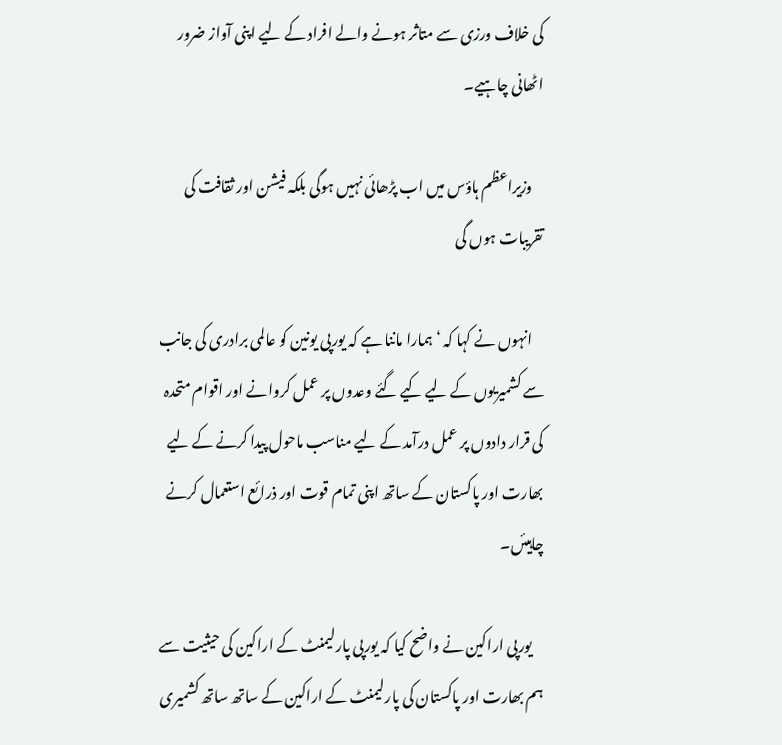کی خلاف ورزی سے متاثر ہونے والے افراد کے لیے اپنی آواز ضرور اٹھانی چاہیے۔

    وزیراعظم ہاؤس میں اب پڑھائی نہیں ہوگی بلکہ فیشن اور ثقافت کی تقریبات ہوں گی

    انہوں نے کہا کہ ‘ہمارا ماننا ہے کہ یورپی یونین کو عالمی برادری کی جانب سے کشمیریوں کے لیے کیے گئے وعدوں پر عمل کروانے اور اقوام متحدہ کی قرار دادوں پر عمل درآمد کے لیے مناسب ماحول پیدا کرنے کے لیے بھارت اور پاکستان کے ساتھ اپنی تمام قوت اور ذرائع استعمال کرنے چاہیئں۔

    یورپی اراکین نے واضح کیا کہ یورپی پارلیمنٹ کے اراکین کی حیثیت سے ہم بھارت اور پاکستان کی پارلیمنٹ کے اراکین کے ساتھ ساتھ کشمیری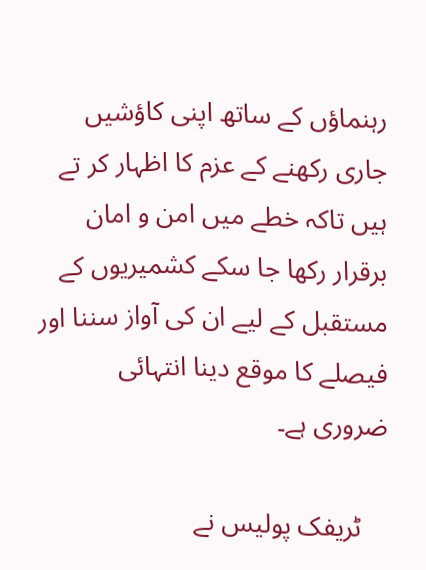رہنماؤں کے ساتھ اپنی کاؤشیں جاری رکھنے کے عزم کا اظہار کر تے ہیں تاکہ خطے میں امن و امان برقرار رکھا جا سکے کشمیریوں کے مستقبل کے لیے ان کی آواز سننا اور فیصلے کا موقع دینا انتہائی ضروری ہے۔

    ٹریفک پولیس نے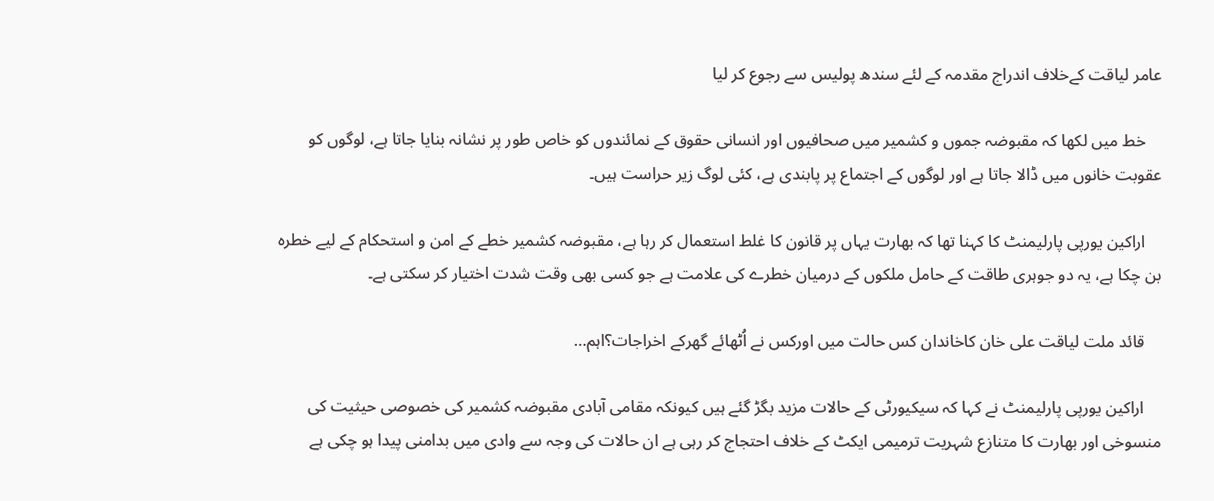عامر لیاقت کےخلاف اندراج مقدمہ کے لئے سندھ پولیس سے رجوع کر لیا

    خط میں لکھا کہ مقبوضہ جموں و کشمیر میں صحافیوں اور انسانی حقوق کے نمائندوں کو خاص طور پر نشانہ بنایا جاتا ہے، لوگوں کو عقوبت خانوں میں ڈالا جاتا ہے اور لوگوں کے اجتماع پر پابندی ہے، کئی لوگ زیر حراست ہیں۔

    اراکین یورپی پارلیمنٹ کا کہنا تھا کہ بھارت یہاں پر قانون کا غلط استعمال کر رہا ہے، مقبوضہ کشمیر خطے کے امن و استحکام کے لیے خطرہ بن چکا ہے، یہ دو جوہری طاقت کے حامل ملکوں کے درمیان خطرے کی علامت ہے جو کسی بھی وقت شدت اختیار کر سکتی ہے۔

    قائد ملت لیاقت علی خان کاخاندان کس حالت میں اورکس نے اُٹھائے گھرکے اخراجات؟اہم…

    اراکین یورپی پارلیمنٹ نے کہا کہ سیکیورٹی کے حالات مزید بگڑ گئے ہیں کیونکہ مقامی آبادی مقبوضہ کشمیر کی خصوصی حیثیت کی منسوخی اور بھارت کا متنازع شہریت ترمیمی ایکٹ کے خلاف احتجاج کر رہی ہے ان حالات کی وجہ سے وادی میں بدامنی پیدا ہو چکی ہے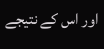اور اس کے نتیجے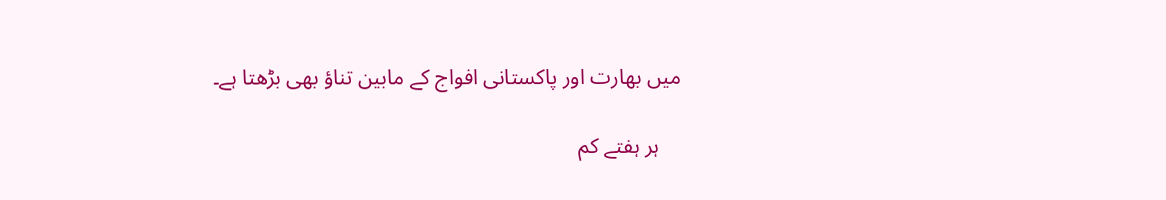میں بھارت اور پاکستانی افواج کے مابین تناؤ بھی بڑھتا ہے۔

    ہر ہفتے کم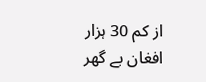از کم 30 ہزار افغان بے گھر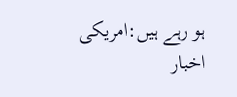ہو رہے ہیں:امریکی اخبار